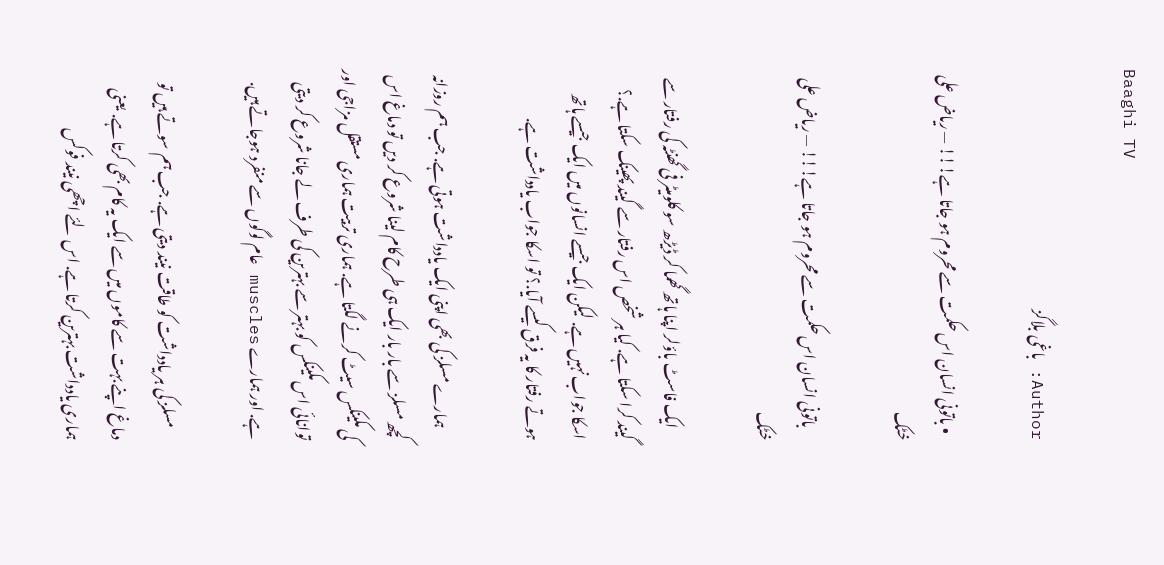Baaghi TV

Author: باغی بلاگز

  • باتونی انسان اس حکمت سے محروم ہو جاتا ہے!!! — ریاض علی خٹک

    باتونی انسان اس حکمت سے محروم ہو جاتا ہے!!! — ریاض علی خٹک

    ایک فاسٹ باؤلر اپنا ہاتھ گھما کر ڈیڑھ سو کلومیٹر فی گھنٹہ کی رفتار سے گیند کرا سکتا ہے. کیا ہر شخص اس رفتار سے گیند پھینک سکتا ہے.؟ اسکا جواب نہیں ہے. لیکن ایک جیسے انسانوں میں ایک جیسے ہاتھ ہوتے رفتار کا یہ فرق کیسے آیا.؟ تو اسکا جواب یادداشت ہے.

    ہمارے مسلز کی بھی اپنی ایک یادداشت ہوتی ہے. جب ہم روزانہ کچھ مسلز سے بار بار ایک ہی طرح کام لینا شروع کر دیں تو دماغ اس کی مکینکس سیٹ کرنے لگتا ہے. ہماری تربیت ہماری مستقل مزاجی اور توانائی اس مکینکس کو بہتر سے بہترین کی طرف لے جانا شروع کر دیتی ہے. اور ہمارے muscles عام لوگوں سے منفرد ہوجاتے ہیں.

    مسلز کی ہر یادداشت کو طاقت نیند دیتی ہے. جب ہم سوتے ہیں تو دماغ اپنے بہت سے کاموں میں سے ایک یہ کام بھی کرتا ہے. یعنی ہماری یادداشت بہترین کرتا ہے. اس لئے اچھی نیند فوکس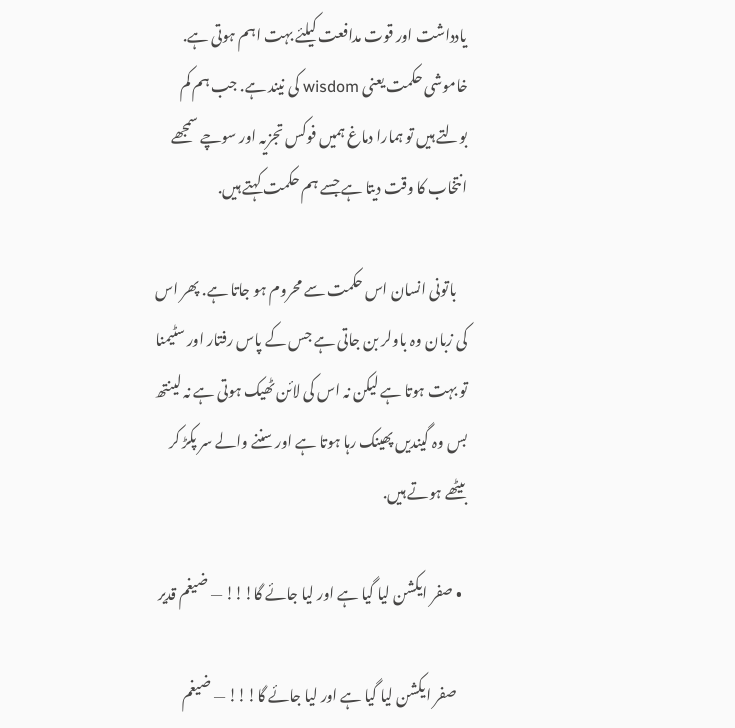یادداشت اور قوت مدافعت کیلئے بہت اہم ہوتی ہے. خاموشی حکمت یعنی wisdom کی نیند ہے. جب ہم کم بولتے ہیں تو ہمارا دماغ ہمیں فوکس تجزیہ اور سوچے سمجھے انتخاب کا وقت دیتا ہے جسے ہم حکمت کہتے ہیں.

    باتونی انسان اس حکمت سے محروم ہو جاتا ہے. پھر اس کی زبان وہ باولر بن جاتی ہے جس کے پاس رفتار اور سٹیمنا تو بہت ہوتا ہے لیکن نہ اس کی لائن ٹھیک ہوتی ہے نہ لینتھ بس وہ گیندیں پھینک رہا ہوتا ہے اور سننے والے سر پکڑ کر بیٹھے ہوتے ہیں.

  • صفر ایکشن لیا گیا ہے اور لیا جائے گا!!! — ضیغم قدیر

    صفر ایکشن لیا گیا ہے اور لیا جائے گا!!! — ضیغم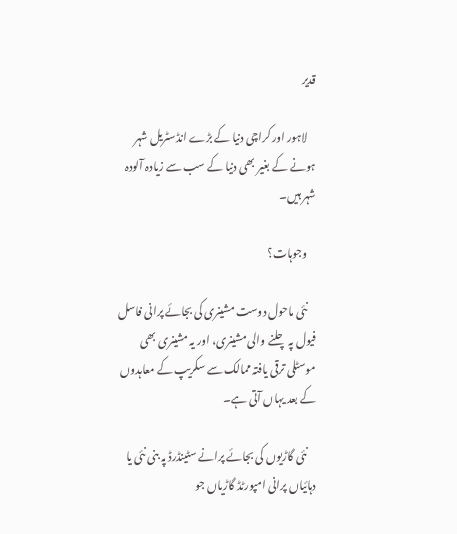قدیر

    لاہور اور کراچی دنیا کے بڑے انڈسٹریل شہر ہونے کے بغیر بھی دنیا کے سب سے زیادہ آلودہ شہر ہیں۔

    وجوہات؟

    نئی ماحول دوست مشینری کی بجائے پرانی فاسل فیول پہ چلنے والی مشینری، اور یہ مشینری بھی موسٹلی ترقی یافتہ ممالک سے سکریپ کے معاہدوں کے بعد یہاں آتی ہے۔

    نئی گاڑیوں کی بجائے پرانے سٹینڈرڈ پہ بنی نئی یا دہائیاں پرانی امپورٹڈ گاڑیاں جو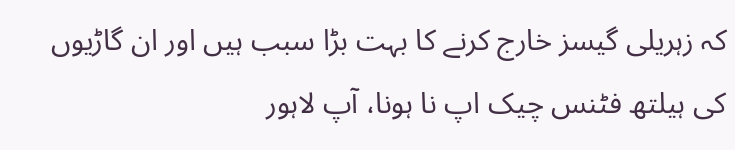کہ زہریلی گیسز خارج کرنے کا بہت بڑا سبب ہیں اور ان گاڑیوں کی ہیلتھ فٹنس چیک اپ نا ہونا، آپ لاہور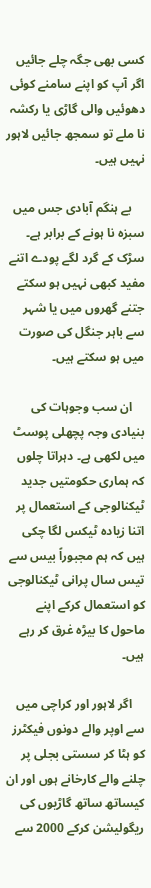کسی بھی جگہ چلے جائیں اگر آپ کو اپنے سامنے کوئی دھوئیں والی گاڑی یا رکشہ نا ملے تو سمجھ جائیں لاہور نہیں ہیں۔

    بے ہنگم آبادی جس میں سبزہ نا ہونے کے برابر ہے۔ سڑک کے گرد لگے پودے اتنے مفید کبھی نہیں ہو سکتے جتنے گھروں میں یا شہر سے باہر جنگل کی صورت میں ہو سکتے ہیں۔

    ان سب وجوہات کی بنیادی وجہ پچھلی پوسٹ میں لکھی ہے۔ دہراتا چلوں کہ ہماری حکومتیں جدید ٹیکنالوجی کے استعمال پر اتنا زیادہ ٹیکس لگا چکی ہیں کہ ہم مجبوراً بیس سے تیس سال پرانی ٹیکنالوجی کو استعمال کرکے اپنے ماحول کا بیڑہ غرق کر رہے ہیں۔

    اگر لاہور اور کراچی میں سے اوپر والے دونوں فیکٹرز کو ہٹا کر سستی بجلی پر چلنے والے کارخانے ہوں اور ان کیساتھ ساتھ گاڑیوں کی ریگولیشن کرکے 2000 سے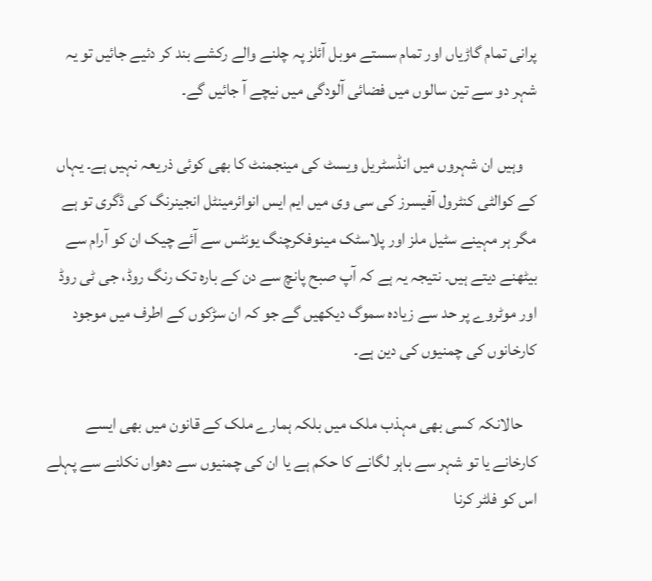پرانی تمام گاڑیاں اور تمام سستے موبل آئلز پہ چلنے والے رکشے بند کر دئیے جائیں تو یہ شہر دو سے تین سالوں میں فضائی آلودگی میں نیچے آ جائیں گے۔

    وہیں ان شہروں میں انڈسٹریل ویسٹ کی مینجمنٹ کا بھی کوئی ذریعہ نہیں ہے۔ یہاں کے کوالٹی کنٹرول آفیسرز کی سی وی میں ایم ایس انوائرمینٹل انجینرنگ کی ڈگری تو ہے مگر ہر مہینے سٹیل ملز اور پلاسٹک مینوفکرچنگ یونٹس سے آئے چیک ان کو آرام سے بیٹھنے دیتے ہیں۔ نتیجہ یہ ہے کہ آپ صبح پانچ سے دن کے بارہ تک رنگ روڈ، جی ٹی روڈ اور موٹروے پر حد سے زیادہ سموگ دیکھیں گے جو کہ ان سڑکوں کے اطرف میں موجود کارخانوں کی چمنیوں کی دین ہے۔

    حالانکہ کسی بھی مہذب ملک میں بلکہ ہمارے ملک کے قانون میں بھی ایسے کارخانے یا تو شہر سے باہر لگانے کا حکم ہے یا ان کی چمنیوں سے دھواں نکلنے سے پہلے اس کو فلٹر کرنا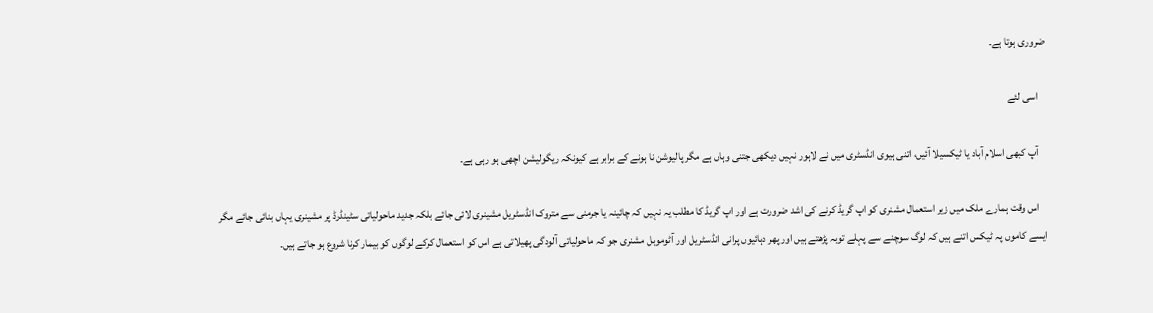ضروری ہوتا ہے۔

    اسی لئے

    آپ کبھی اسلام آباد یا ٹیکسیلا آئیں، اتنی ہیوی انڈسٹری میں نے لاہور نہیں دیکھی جتنی وہاں ہے مگر پالیوشن نا ہونے کے برابر ہے کیونکہ ریگولیشن اچھی ہو رہی ہے۔

    اس وقت ہمارے ملک میں زیر استعمال مشنری کو اپ گریڈ کرنے کی اشد ضرورت ہے اور اپ گریڈ کا مطلب یہ نہیں کہ چائینہ یا جرمنی سے متروک انڈسٹریل مشینری لائی جائے بلکہ جدید ماحولیاتی سٹینڈرڈ پر مشینری یہاں بنائی جائے مگر ایسے کاموں پہ ٹیکس اتنے ہیں کہ لوگ سوچنے سے پہلے توبہ پڑھتے ہیں اور پھر دہائیوں پرانی انڈسٹریل اور آٹوموبل مشنری جو کہ ماحولیاتی آلودگی پھیلاتی ہے اس کو استعمال کرکے لوگوں کو بیمار کرنا شروع ہو جاتے ہیں۔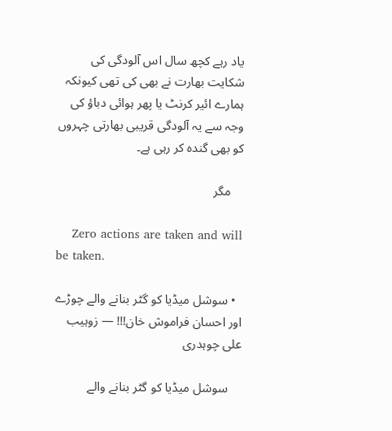یاد رہے کچھ سال اس آلودگی کی شکایت بھارت نے بھی کی تھی کیونکہ ہمارے ائیر کرنٹ یا پھر ہوائی دباؤ کی وجہ سے یہ آلودگی قریبی بھارتی چہروں کو بھی گندہ کر رہی ہے۔

    مگر

    Zero actions are taken and will be taken.

  • سوشل میڈیا کو گٹر بنانے والے چوڑے اور احسان فراموش خان!!! — زوہیب علی چوہدری

    سوشل میڈیا کو گٹر بنانے والے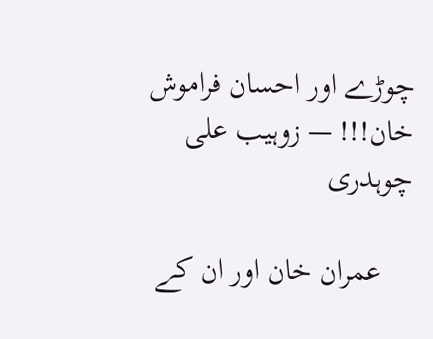چوڑے اور احسان فراموش خان!!! — زوہیب علی چوہدری

    عمران خان اور ان کے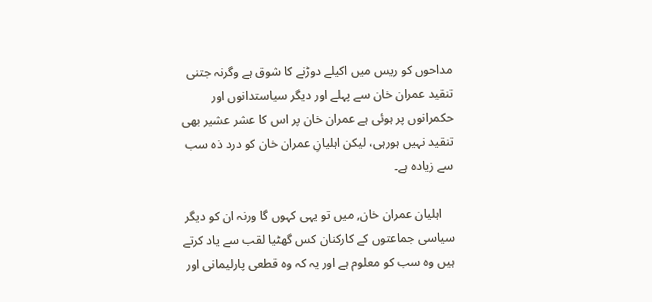مداحوں کو ریس میں اکیلے دوڑنے کا شوق ہے وگرنہ جتنی تنقید عمران خان سے پہلے اور دیگر سیاستدانوں اور حکمرانوں پر ہوئی ہے عمران خان پر اس کا عشر عشیر بھی تنقید نہیں ہورہی، لیکن اہلیانِ عمران خان کو درد ذہ سب سے زیادہ ہے۔

    اہلیان عمران خان, میں تو یہی کہوں گا ورنہ ان کو دیگر سیاسی جماعتوں کے کارکنان کس گھٹیا لقب سے یاد کرتے ہیں وہ سب کو معلوم ہے اور یہ کہ وہ قطعی پارلیمانی اور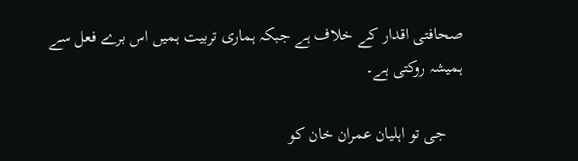صحافتی اقدار کے خلاف ہے جبکہ ہماری تربیت ہمیں اس برے فعل سے ہمیشہ روکتی ہے۔

    جی تو اہلیان عمران خان کو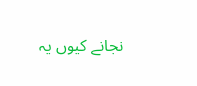نجانے کیوں یہ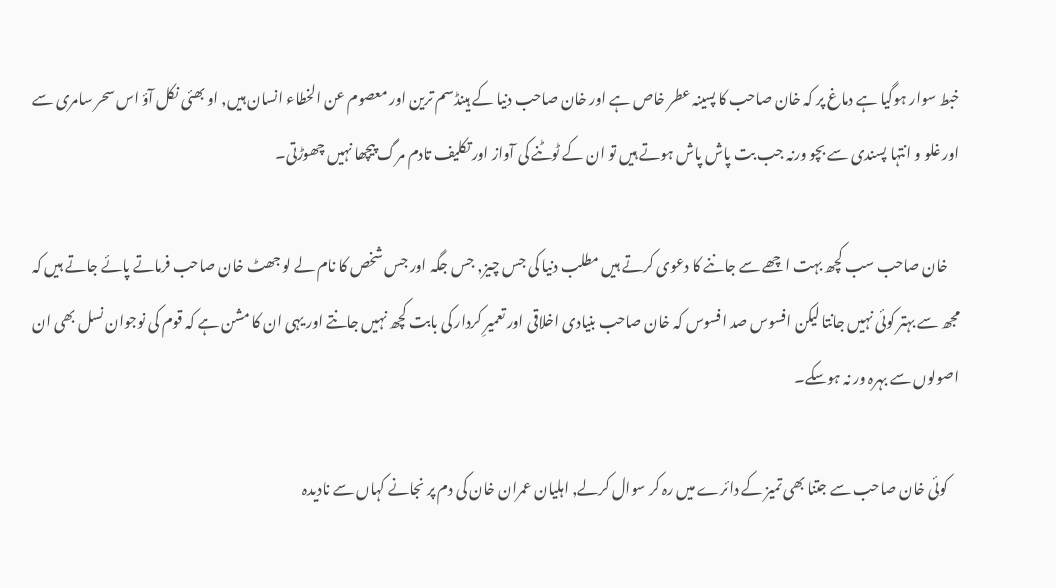خبط سوار ہوگیا ہے دماغ پر کہ خان صاحب کا پسینہ عطر خاص ہے اور خان صاحب دنیا کے ہینڈسم ترین اور معصوم عن الخطاء انسان ہیں, او بھئی نکل آؤ اس سحر سامری سے اور غلو و انتہا پسندی سے بچو ورنہ جب بت پاش پاش ہوتے ہیں تو ان کے ٹوٹنے کی آواز اور تکلیف تادم مرگ پیچھا نہیں چھوڑتی۔

    خان صاحب سب کچھ بہت اچھے سے جاننے کا دعوی کرتے ہیں مطلب دنیا کی جس چیز, جس جگہ اور جس شخص کا نام لے لو جھٹ خان صاحب فرماتے پائے جاتے ہیں کہ مجھ سے بہتر کوئی نہیں جانتا لیکن افسوس صد افسوس کہ خان صاحب بنیادی اخلاقی اور تعمیرِ کردار کی بابت کچھ نہیں جانتے اور یہی ان کا مشن ہے کہ قوم کی نوجوان نسل بھی ان اصولوں سے بہرہ ور نہ ہوسکے۔

    کوئی خان صاحب سے جتنا بھی تمیز کے دائرے میں رہ کر سوال کرلے, اہلیان عمران خان کی دم پر نجانے کہاں سے نادیدہ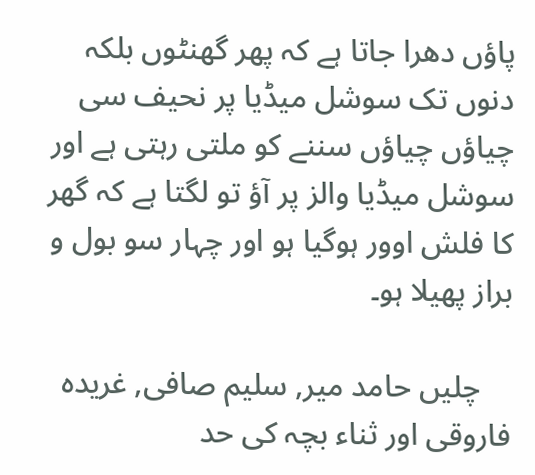پاؤں دھرا جاتا ہے کہ پھر گھنٹوں بلکہ دنوں تک سوشل میڈیا پر نحیف سی چیاؤں چیاؤں سننے کو ملتی رہتی ہے اور سوشل میڈیا والز پر آؤ تو لگتا ہے کہ گھر کا فلش اوور ہوگیا ہو اور چہار سو بول و براز پھیلا ہو۔

    چلیں حامد میر, سلیم صافی, غریدہ فاروقی اور ثناء بچہ کی حد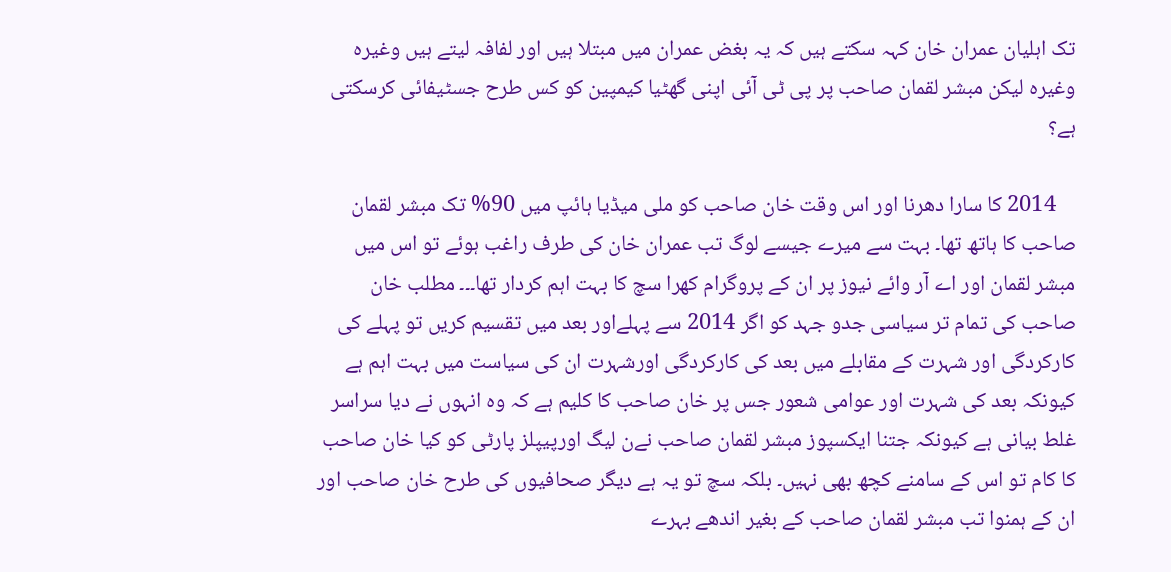تک اہلیان عمران خان کہہ سکتے ہیں کہ یہ بغض عمران میں مبتلا ہیں اور لفافہ لیتے ہیں وغیرہ وغیرہ لیکن مبشر لقمان صاحب پر پی ٹی آئی اپنی گھٹیا کیمپین کو کس طرح جسٹیفائی کرسکتی ہے؟

    2014 کا سارا دھرنا اور اس وقت خان صاحب کو ملی میڈیا ہائپ میں 90% تک مبشر لقمان صاحب کا ہاتھ تھا۔ بہت سے میرے جیسے لوگ تب عمران خان کی طرف راغب ہوئے تو اس میں مبشر لقمان اور اے آر وائے نیوز پر ان کے پروگرام کھرا سچ کا بہت اہم کردار تھا۔۔۔ مطلب خان صاحب کی تمام تر سیاسی جدو جہد کو اگر 2014 سے پہلےاور بعد میں تقسیم کریں تو پہلے کی کارکردگی اور شہرت کے مقابلے میں بعد کی کارکردگی اورشہرت ان کی سیاست میں بہت اہم ہے کیونکہ بعد کی شہرت اور عوامی شعور جس پر خان صاحب کا کلیم ہے کہ وہ انہوں نے دیا سراسر غلط بیانی ہے کیونکہ جتنا ایکسپوز مبشر لقمان صاحب نےن لیگ اورپیپلز پارٹی کو کیا خان صاحب کا کام تو اس کے سامنے کچھ بھی نہیں۔ بلکہ سچ تو یہ ہے دیگر صحافیوں کی طرح خان صاحب اور ان کے ہمنوا تب مبشر لقمان صاحب کے بغیر اندھے بہرے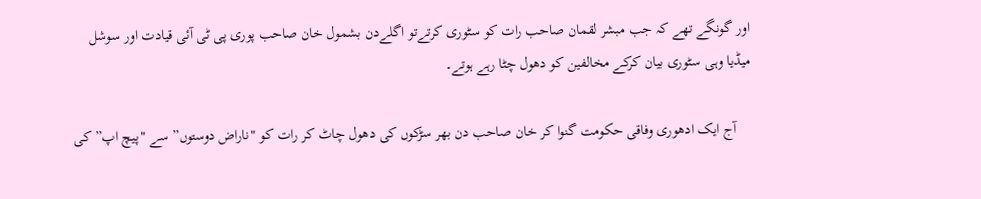اور گونگے تھے کہ جب مبشر لقمان صاحب رات کو سٹوری کرتےتو اگلےدن بشمول خان صاحب پوری پی ٹی آئی قیادت اور سوشل میڈیا وہی سٹوری بیان کرکے مخالفین کو دھول چٹا رہے ہوتے۔

    آج ایک ادھوری وفاقی حکومت گنوا کر خان صاحب دن بھر سڑکوں کی دھول چاٹ کر رات کو "ناراض دوستوں” سے "پیچ اپ” کی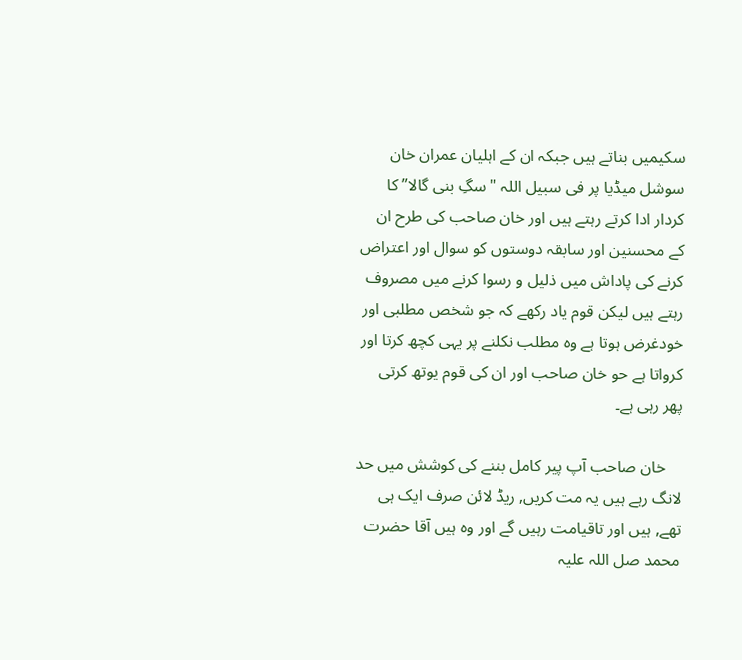سکیمیں بناتے ہیں جبکہ ان کے اہلیان عمران خان سوشل میڈیا پر فی سبیل اللہ "سگِ بنی گالا” کا کردار ادا کرتے رہتے ہیں اور خان صاحب کی طرح ان کے محسنین اور سابقہ دوستوں کو سوال اور اعتراض کرنے کی پاداش میں ذلیل و رسوا کرنے میں مصروف رہتے ہیں لیکن قوم یاد رکھے کہ جو شخص مطلبی اور خودغرض ہوتا ہے وہ مطلب نکلنے پر یہی کچھ کرتا اور کرواتا ہے حو خان صاحب اور ان کی قوم یوتھ کرتی پھر رہی ہے۔

    خان صاحب آپ پیر کامل بننے کی کوشش میں حد لانگ رہے ہیں یہ مت کریں, ریڈ لائن صرف ایک ہی تھے, ہیں اور تاقیامت رہیں گے اور وہ ہیں آقا حضرت محمد صل اللہ علیہ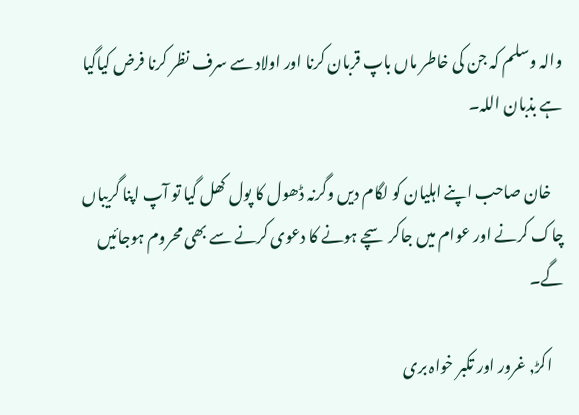والہ وسلم کہ جن کی خاطر ماں باپ قربان کرنا اور اولاد سے سرف نظر کرنا فرض کیاگیا ہے بذبان اللہ۔

    خان صاحب اپنے اہلیان کو لگام دیں وگرنہ ڈھول کا پول کھل گیا تو آپ اپنا گریباں چاک کرنے اور عوام میں جاکر سچے ہونے کا دعوی کرنے سے بھی محروم ہوجائیں گے۔

    اکڑ, غرور اور تکبر خواہ بری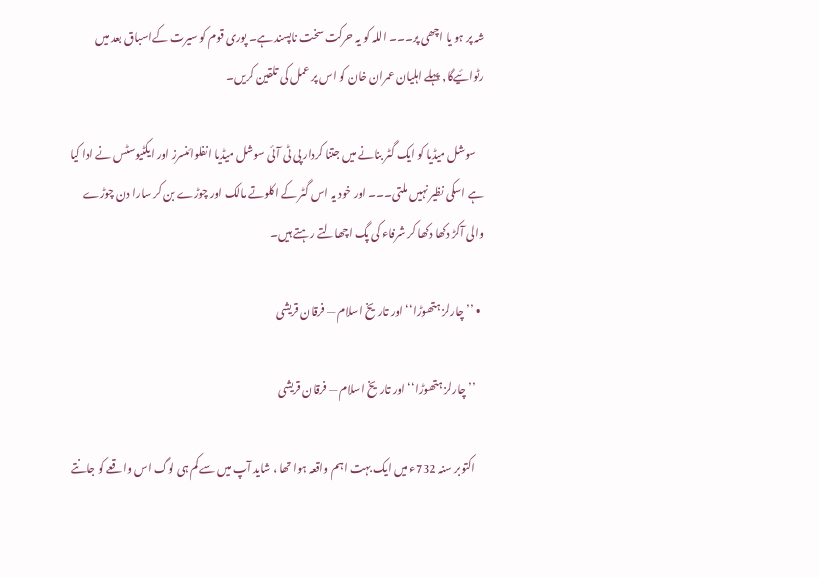شہ پر ہو یا اچھی پر۔۔۔ اللہ کو یہ حرکت سخت ناپسند ہے۔ پوری قوم کو سیرت کےاسباق بعد میں رٹوائیےگا, پہلے اہلیان عمران خان کو اس پر عمل کی تلقین کریں۔

    سوشل میڈیا کو ایک گٹر بنانے میں جتنا کردار پی ٹی آئی سوشل میڈیا انفلوائنسرز اور ایکٹیوسٹس نے ادا کیا ہے اسکی نظیر نہیں ملتی۔۔۔ اور خود یہ اس گٹر کے اکلوتے مالک اور چوڑے بن کر سارا دن چوڑے والی آکڑ دکھا دکھا کر شرفاء کی پگ اچھالتے رہتے ہیں۔

  • ’’چارلز ہتھوڑا‘‘ اور تاریخ اسلام — فرقان قریشی

    ’’چارلز ہتھوڑا‘‘ اور تاریخ اسلام — فرقان قریشی

    اکتوبر سنہ 732ء میں ایک بہت اہم واقعہ ہوا تھا ، شاید آپ میں سے کم ہی لوگ اس واقعے کو جانتے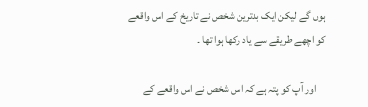ہوں گے لیکن ایک بدترین شخص نے تاریخ کے اس واقعے کو اچھے طریقے سے یاد رکھا ہوا تھا ۔

    اور آپ کو پتہ ہے کہ اس شخص نے اس واقعے کے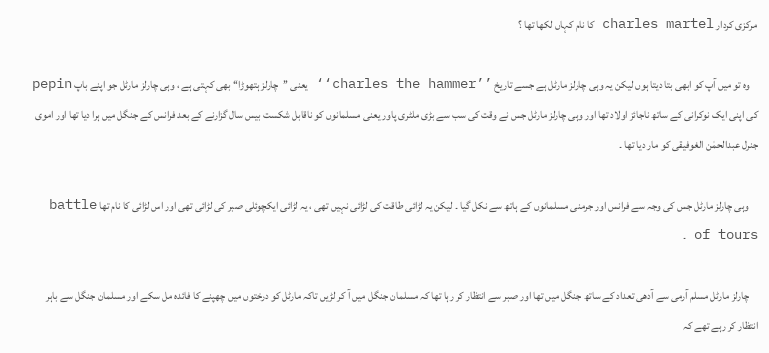مرکزی کردار charles martel کا نام کہاں لکھا تھا ؟

    وہ تو میں آپ کو ابھی بتا دیتا ہوں لیکن یہ وہی چارلز مارٹل ہے جسے تاریخ ’’charles the hammer‘‘ یعنی ’’چارلز ہتھوڑا‘‘ بھی کہتی ہے ، وہی چارلز مارٹل جو اپنے باپ pepin کی اپنی ایک نوکرانی کے ساتھ ناجائز اولاد تھا اور وہی چارلز مارٹل جس نے وقت کی سب سے بڑی ملٹری پاور یعنی مسلمانوں کو ناقابل شکست بیس سال گزارنے کے بعد فرانس کے جنگل میں ہرا دیا تھا اور اموی جنرل عبدالحمٰن الغوفیقی کو مار دیا تھا ۔

    وہی چارلز مارٹل جس کی وجہ سے فرانس اور جرمنی مسلمانوں کے ہاتھ سے نکل گیا ۔ لیکن یہ لڑائی طاقت کی لڑائی نہیں تھی ، یہ لڑائی ایکچوئلی صبر کی لڑائی تھی اور اس لڑائی کا نام تھا battle of tours ۔

    چارلز مارٹل مسلم آرمی سے آدھی تعداد کے ساتھ جنگل میں تھا اور صبر سے انتظار کر رہا تھا کہ مسلمان جنگل میں آ کر لڑیں تاکہ مارٹل کو درختوں میں چھپنے کا فائدہ مل سکے اور مسلمان جنگل سے باہر انتظار کر رہے تھے کہ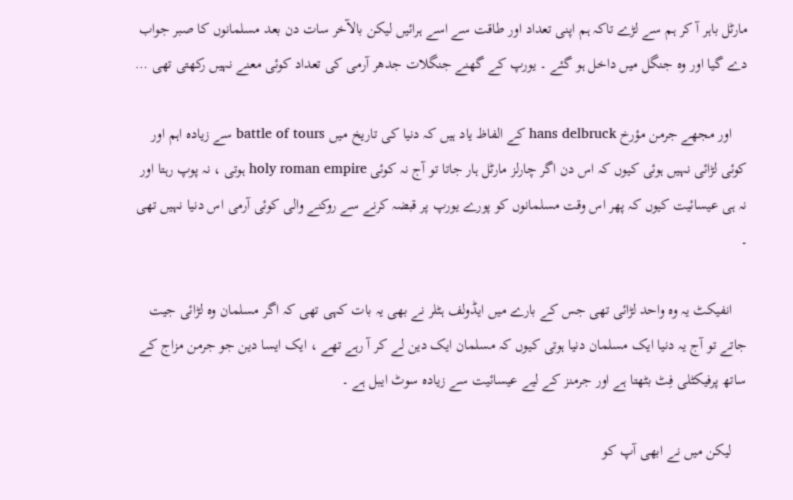مارٹل باہر آ کر ہم سے لڑے تاکہ ہم اپنی تعداد اور طاقت سے اسے ہرائیں لیکن بالآخر سات دن بعد مسلمانوں کا صبر جواب دے گیا اور وہ جنگل میں داخل ہو گئے ۔ یورپ کے گھنے جنگلات جدھر آرمی کی تعداد کوئی معنے نہیں رکھتی تھی …

    اور مجھے جرمن مؤرخ hans delbruck کے الفاظ یاد ہیں کہ دنیا کی تاریخ میں battle of tours سے زیادہ اہم اور کوئی لڑائی نہیں ہوئی کیوں کہ اس دن اگر چارلز مارٹل ہار جاتا تو آج نہ کوئی holy roman empire ہوتی ، نہ پوپ رہتا اور نہ ہی عیسائیت کیوں کہ پھر اس وقت مسلمانوں کو پورے یورپ پر قبضہ کرنے سے روکنے والی کوئی آرمی اس دنیا نہیں تھی ۔

    انفیکٹ یہ وہ واحد لڑائی تھی جس کے بارے میں ایڈولف ہٹلر نے بھی یہ بات کہی تھی کہ اگر مسلمان وہ لڑائی جیت جاتے تو آج یہ دنیا ایک مسلمان دنیا ہوتی کیوں کہ مسلمان ایک دین لے کر آ رہے تھے ، ایک ایسا دین جو جرمن مزاج کے ساتھ پرفیکٹلی فِٹ بٹھتا ہے اور جرمنز کے لیے عیسائیت سے زیادہ سوٹ ایبل ہے ۔

    لیکن میں نے ابھی آپ کو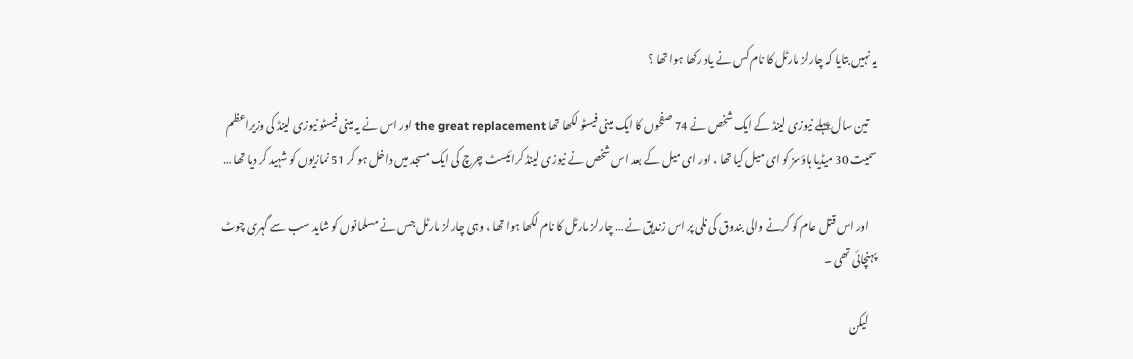یہ نہیں بتایا کہ چارلز مارٹل کا نام کس نے یاد رکھا ہوا تھا ؟

    تین سال پہلے نیوزی لینڈ کے ایک شخص نے 74 صفحوں کا ایک مینی فیسٹو لکھا تھا the great replacement اور اس نے یہ مینی فیسٹو نیوزی لینڈ کی وزیراعظم سمیت 30 میڈیا ہاؤسز کو ای میل کیا تھا ، اور ای میل کے بعد اس شخص نے نیوزی لینڈ کرائیسٹ چرچ کی ایک مسجد میں داخل ہو کر 51 نمازیوں کو شہید کر دیا تھا …

    اور اس قتل عام کو کرنے والی بندوق کی نلی پر اس زندیق نے … چارلز مارٹل کا نام لکھا ہوا تھا ، وہی چارلز مارٹل جس نے مسلمانوں کو شاید سب سے گہری چوٹ پہنچائی تھی ۔

    لیکن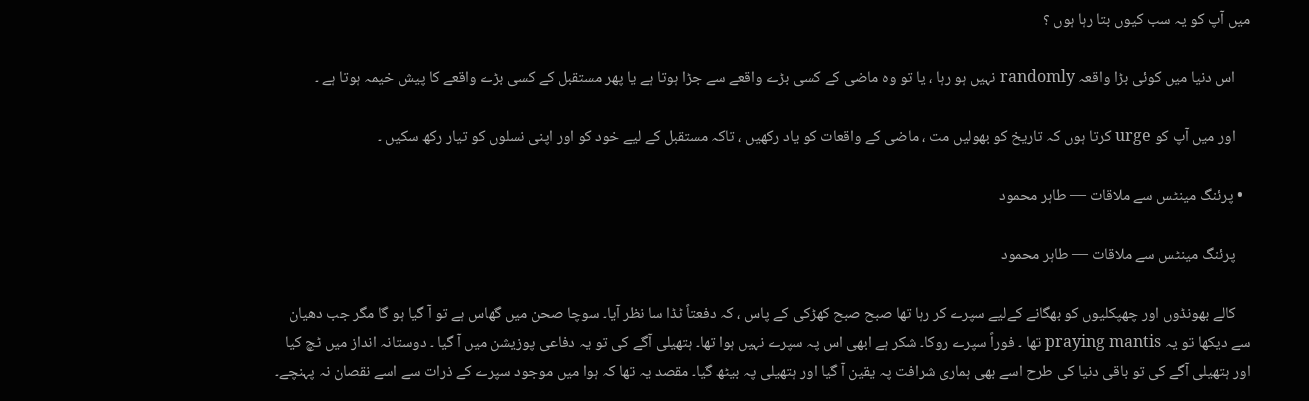میں آپ کو یہ سب کیوں بتا رہا ہوں ؟

    اس دنیا میں کوئی بڑا واقعہ randomly نہیں ہو رہا ، یا تو وہ ماضی کے کسی بڑے واقعے سے جڑا ہوتا ہے یا پھر مستقبل کے کسی بڑے واقعے کا پیش خیمہ ہوتا ہے ۔

    اور میں آپ کو urge کرتا ہوں کہ تاریخ کو بھولیں مت ، ماضی کے واقعات کو یاد رکھیں ، تاکہ مستقبل کے لیے خود کو اور اپنی نسلوں کو تیار رکھ سکیں ۔

  • پرئنگ مینٹس سے ملاقات — طاہر محمود

    پرئنگ مینٹس سے ملاقات — طاہر محمود

    کالے بھونڈوں اور چھپکلیوں کو بھگانے کےلیے سپرے کر رہا تھا صبح صبح کھڑکی کے پاس ، کہ دفعتاً ٹڈا سا نظر آیا۔ سوچا صحن میں گھاس ہے تو آ گیا ہو گا مگر جب دھیان سے دیکھا تو یہ praying mantis تھا ۔ فوراً سپرے روکا۔ شکر ہے ابھی اس پہ سپرے نہیں ہوا تھا۔ ہتھیلی آگے کی تو یہ دفاعی پوزیشن میں آ گیا ۔ دوستانہ انداز میں ٹچ کیا اور ہتھیلی آگے کی تو باقی دنیا کی طرح اسے بھی ہماری شرافت پہ یقین آ گیا اور ہتھیلی پہ بیٹھ گیا۔ مقصد یہ تھا کہ ہوا میں موجود سپرے کے ذرات سے اسے نقصان نہ پہنچے۔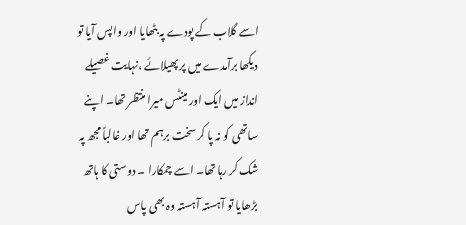اسے گلاب کے پودے پہ بٹھایا اور واپس آیا تو دیکھا برآمدے میں پر پھیلائے ،نہایت غصیلے انداز میں ایک اور مینٹس میرا منتظر تھا۔ اپنے ساتھی کو نہ پا کر سخت برہم تھا اور غالباً مجھ پہ شک کر رہا تھا۔ اسے چمکارا ۔ دوستی کا ہاتھ بڑھایا تو آہستہ آہستہ وہ بھی پاس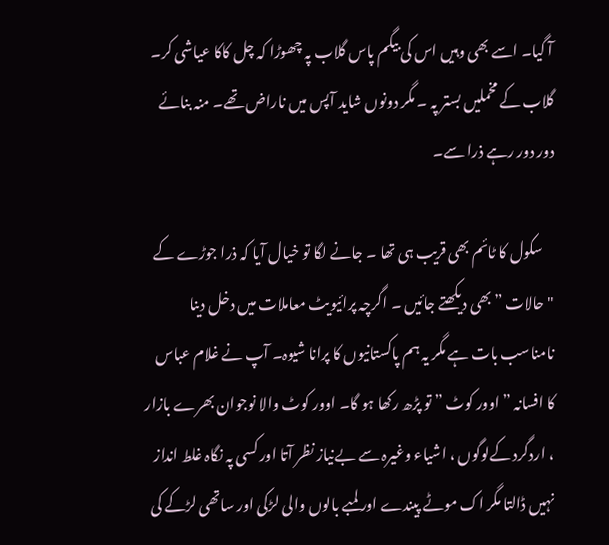آ گیا۔ اسے بھی وہیں اس کی بیگم پاس گلاب پہ چھوڑا کہ چل کاکا عیاشی کر۔ گلاب کے مخملیں بستر پہ ۔ مگر دونوں شاید آپس میں ناراض تھے۔ منہ بنائے دور دور رہے ذرا سے۔

    سکول کا ٹائم بھی قریب ہی تھا ۔ جانے لگا تو خیال آیا کہ ذرا جوڑے کے "حالات ” بھی دیکھتے جائیں ۔ اگرچہ پرائیویٹ معاملات میں دخل دینا نامناسب بات ہے مگر یہ ہم پاکستانیوں کا پرانا شیوہ۔ آپ نے غلام عباس کا افسانہ ” اوور کوٹ ” تو پڑھ رکھا ہو گا۔ اوور کوٹ والا نوجوان بھرے بازار ، اردگرد کےلوگوں ، اشیاء وغیرہ سے بےنیاز نظر آتا اور کسی پہ نگاہ غلط انداز نہیں ڈالتا مگر اک موٹے پیندے اور لمبے بالوں والی لڑکی اور ساتھی لڑکے کی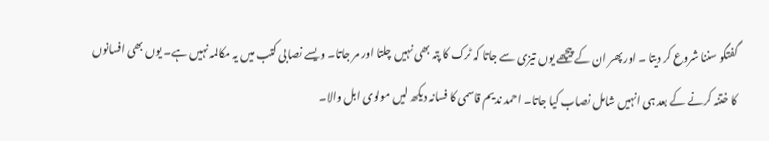گفتگو سننا شروع کر دیتا ۔ اور پھر ان کے پیچھے یوں تیزی سے جاتا کہ ٹرک کا پتہ بھی نہیں چلتا اور مر جاتا۔ ویسے نصابی کتب میں یہ مکالمہ نہیں ہے۔ یوں بھی افسانوں کا ختنہ کرنے کے بعد ہی انہیں شامل نصاب کیا جاتا۔ احمد ندیم قاسمی کا فسانہ دیکھ لیں مولوی ابل والا۔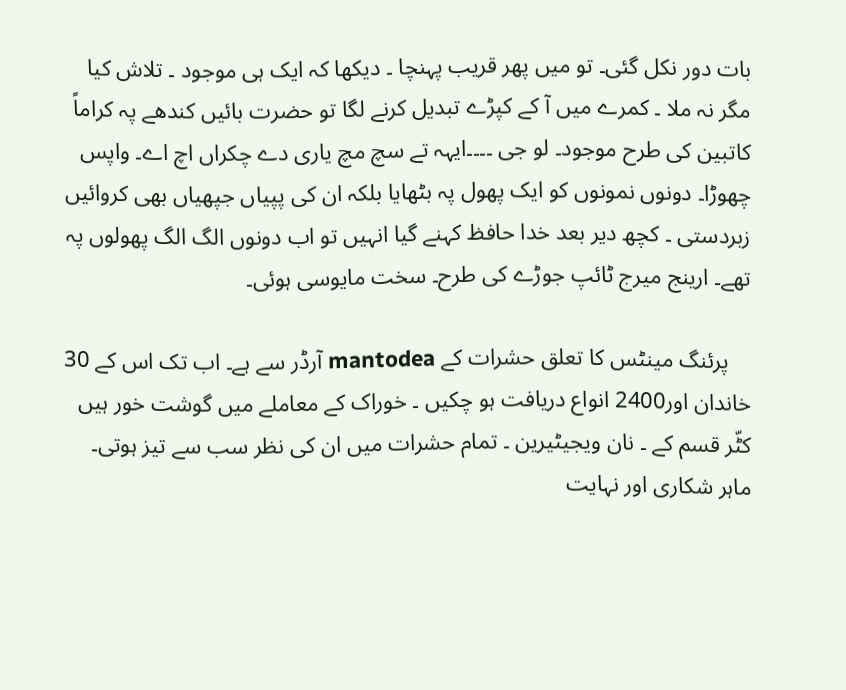بات دور نکل گئی۔ تو میں پھر قریب پہنچا ۔ دیکھا کہ ایک ہی موجود ۔ تلاش کیا مگر نہ ملا ۔ کمرے میں آ کے کپڑے تبدیل کرنے لگا تو حضرت بائیں کندھے پہ کراماً کاتبین کی طرح موجود۔ لو جی ۔۔۔۔ایہہ تے سچ مچ یاری دے چکراں اچ اے۔ واپس چھوڑا۔ دونوں نمونوں کو ایک پھول پہ بٹھایا بلکہ ان کی پپیاں جپھیاں بھی کروائیں زبردستی ۔ کچھ دیر بعد خدا حافظ کہنے گیا انہیں تو اب دونوں الگ الگ پھولوں پہ تھے۔ ارینج میرج ٹائپ جوڑے کی طرح۔ سخت مایوسی ہوئی۔

    پرئنگ مینٹس کا تعلق حشرات کے mantodea آرڈر سے ہے۔ اب تک اس کے 30 خاندان اور2400 انواع دریافت ہو چکیں ۔ خوراک کے معاملے میں گوشت خور ہیں کٹّر قسم کے ۔ نان ویجیٹیرین ۔ تمام حشرات میں ان کی نظر سب سے تیز ہوتی۔ ماہر شکاری اور نہایت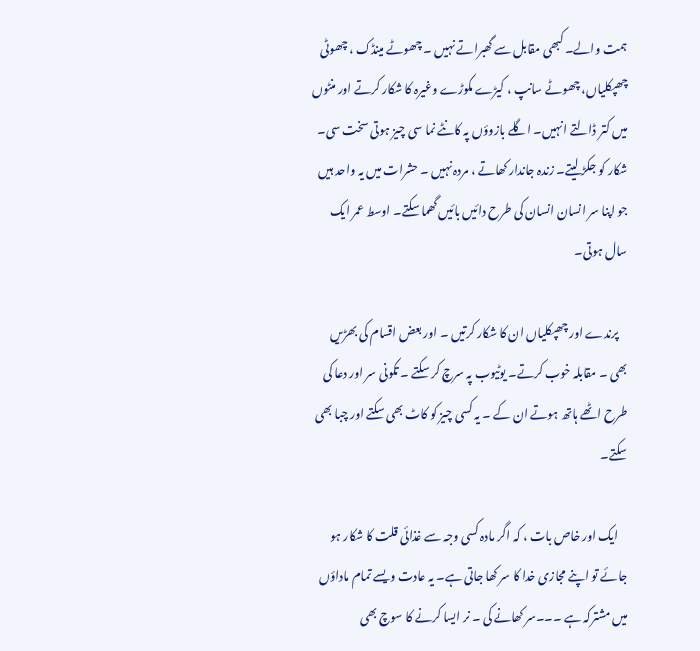ہمت والے۔ کبھی مقابل سے گھبراتے نہیں ۔ چھوٹے مینڈک ، چھوٹی چھپکلیاں، چھوٹے سانپ ، کیڑے مکوڑے وغیرہ کا شکار کرتے اور منٹوں میں کتر ڈالتے انہیں۔ اگلے بازوؤں پہ کانٹے نما سی چیز ہوتی سخت سی۔ شکار کو جکڑ لیتے۔ زندہ جاندار کھاتے ، مردہ نہیں ۔ حشرات میں یہ واحد ہیں جو اپنا سر انسان انسان کی طرح دائیں بائیں گھما سکتے۔ اوسط عمر ایک سال ہوتی۔

    پرندے اور چھپکلیاں ان کا شکار کرتیں ۔ اور بعض اقسام کی بھڑیں بھی ۔ مقابلہ خوب کرتے۔ یوٹیوب پہ سرچ کر سکتے ۔ تکونی سر اور دعا کی طرح اٹھے ہاتھ ہوتے ان کے ۔ یہ کسی چیز کو کاٹ بھی سکتے اور چبا بھی سکتے۔

    ایک اور خاص بات ، کہ اگر مادہ کسی وجہ سے غذائی قلت کا شکار ہو جائے تو اپنے مجازی خدا کا سر کھا جاتی ہے۔ یہ عادت ویسے تمام ماداؤں میں مشترکہ ہے ۔۔۔سر کھانے کی ۔ نر ایسا کرنے کا سوچ بھی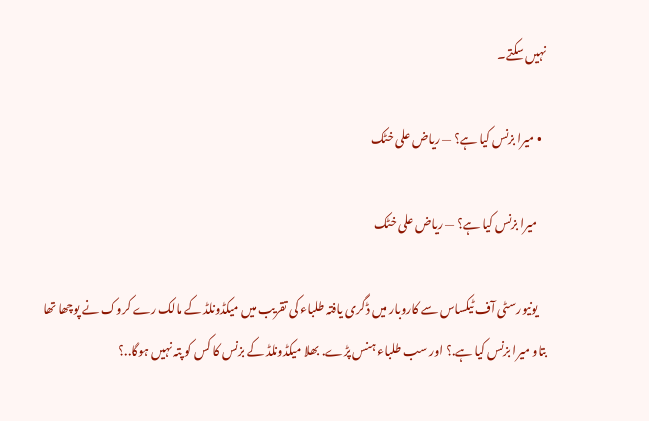نہیں سکتے۔

  • میرا بزنس کیا ہے؟ — ریاض علی خٹک

    میرا بزنس کیا ہے؟ — ریاض علی خٹک

    یونیورسٹی آف ٹیکساس سے کاروبار میں ڈگری یافتہ طلباء کی تقریب میں میکڈونلڈ کے مالک رے کروک نے پوچھا تھا بتاو میرا بزنس کیا ہے.؟ اور سب طلباء ہنس پڑے. بھلا میکڈونلڈ کے بزنس کا کس کو پتہ نہیں ہوگا..؟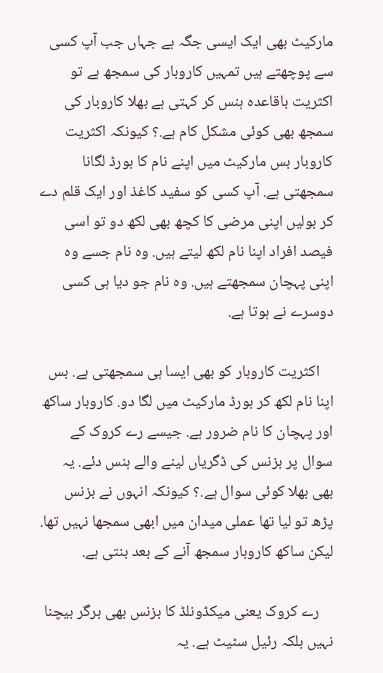مارکیٹ بھی ایک ایسی جگہ ہے جہاں جب آپ کسی سے پوچھتے ہیں تمہیں کاروبار کی سمجھ ہے تو اکثریت باقاعدہ ہنس کر کہتی ہے بھلا کاروبار کی سمجھ بھی کوئی مشکل کام ہے.؟ کیونکہ اکثریت کاروبار بس مارکیٹ میں اپنے نام کا بورڈ لگانا سمجھتی ہے. آپ کسی کو سفید کاغذ اور ایک قلم دے کر بولیں اپنی مرضی کا کچھ بھی لکھ دو تو اسی فیصد افراد اپنا نام لکھ لیتے ہیں. وہ نام جسے وہ اپنی پہچان سمجھتے ہیں. وہ نام جو دیا ہی کسی دوسرے نے ہوتا ہے.

    اکثریت کاروبار کو بھی ایسا ہی سمجھتی ہے. بس اپنا نام لکھ کر بورڈ مارکیٹ میں لگا دو. کاروبار ساکھ اور پہچان کا نام ضرور ہے. جیسے رے کروک کے سوال پر بزنس کی ڈگریاں لینے والے ہنس دئے. یہ بھی بھلا کوئی سوال ہے.؟ کیونکہ انہوں نے بزنس پڑھ تو لیا تھا عملی میدان میں ابھی سمجھا نہیں تھا. لیکن ساکھ کاروبار سمجھ آنے کے بعد بنتی ہے.

    رے کروک یعنی میکڈونلڈ کا بزنس بھی برگر بیچنا نہیں بلکہ رئیل سٹیٹ ہے. یہ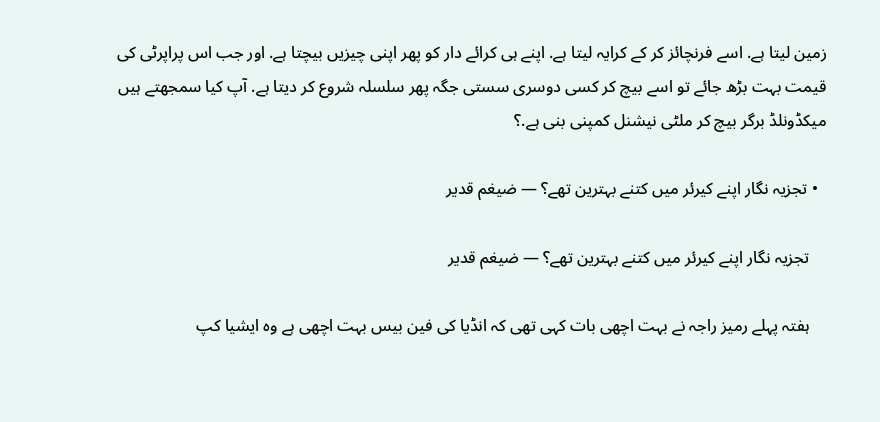زمین لیتا ہے. اسے فرنچائز کر کے کرایہ لیتا ہے. اپنے ہی کرائے دار کو پھر اپنی چیزیں بیچتا ہے. اور جب اس پراپرٹی کی قیمت بہت بڑھ جائے تو اسے بیچ کر کسی دوسری سستی جگہ پھر سلسلہ شروع کر دیتا ہے. آپ کیا سمجھتے ہیں میکڈونلڈ برگر بیچ کر ملٹی نیشنل کمپنی بنی ہے.؟

  • تجزیہ نگار اپنے کیرئر میں کتنے بہترین تھے؟ — ضیغم قدیر

    تجزیہ نگار اپنے کیرئر میں کتنے بہترین تھے؟ — ضیغم قدیر

    ہفتہ پہلے رمیز راجہ نے بہت اچھی بات کہی تھی کہ انڈیا کی فین بیس بہت اچھی ہے وہ ایشیا کپ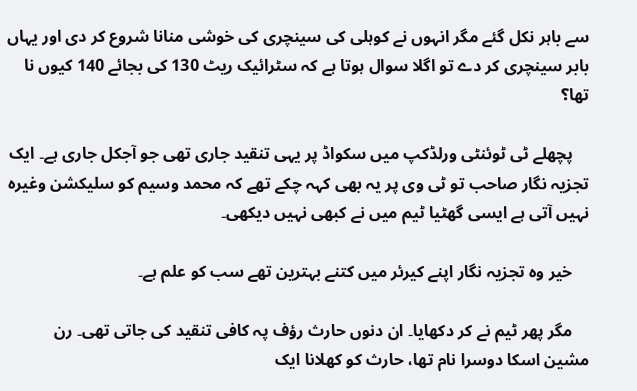سے باہر نکل گئے مگر انہوں نے کوہلی کی سینچری کی خوشی منانا شروع کر دی اور یہاں بابر سینچری کر دے تو اگلا سوال ہوتا ہے کہ سٹرائیک ریٹ 130 کی بجائے 140 کیوں نا تھا؟

    پچھلے ٹی ٹوئنٹی ورلڈکپ میں سکواڈ پر یہی تنقید جاری تھی جو آجکل جاری ہے۔ ایک تجزیہ نگار صاحب تو ٹی وی پر یہ بھی کہہ چکے تھے کہ محمد وسیم کو سلیکشن وغیرہ نہیں آتی ہے ایسی گھٹیا ٹیم میں نے کبھی نہیں دیکھی۔

    خیر وہ تجزیہ نگار اپنے کیرئر میں کتنے بہترین تھے سب کو علم ہے۔

    مگر پھر ٹیم نے کر دکھایا۔ ان دنوں حارث رؤف پہ کافی تنقید کی جاتی تھی۔ رن مشین اسکا دوسرا نام تھا، حارث کو کھلانا ایک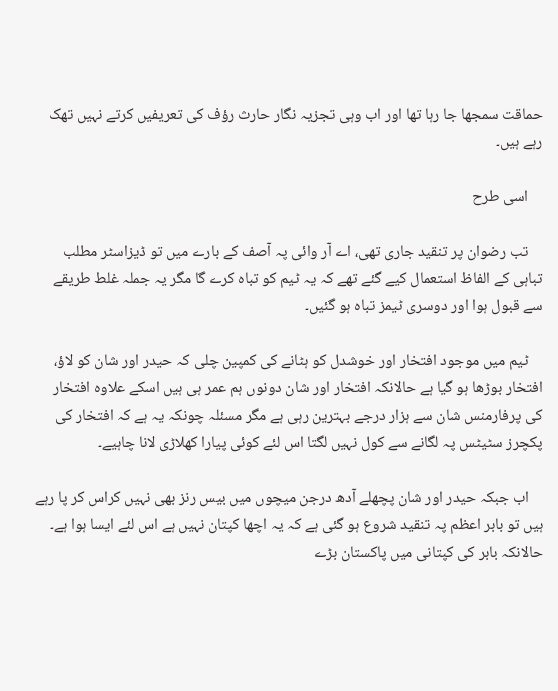حماقت سمجھا جا رہا تھا اور اب وہی تجزیہ نگار حارث رؤف کی تعریفیں کرتے نہیں تھک رہے ہیں۔

    اسی طرح

    تب رضوان پر تنقید جاری تھی، اے آر وائی پہ آصف کے بارے میں تو ڈیزاسٹر مطلب تباہی کے الفاظ استعمال کیے گئے تھے کہ یہ ٹیم کو تباہ کرے گا مگر یہ جملہ غلط طریقے سے قبول ہوا اور دوسری ٹیمز تباہ ہو گئیں۔

    ٹیم میں موجود افتخار اور خوشدل کو ہٹانے کی کمپین چلی کہ حیدر اور شان کو لاؤ، افتخار بوڑھا ہو گیا ہے حالانکہ افتخار اور شان دونوں ہم عمر ہی ہیں اسکے علاوہ افتخار کی پرفارمنس شان سے ہزار درجے بہترین رہی ہے مگر مسئلہ چونکہ یہ ہے کہ افتخار کی پکچرز سٹیٹس پہ لگانے سے کول نہیں لگتا اس لئے کوئی پیارا کھلاڑی لانا چاہیے۔

    اب جبکہ حیدر اور شان پچھلے آدھ درجن میچوں میں بیس رنز بھی نہیں کراس کر پا رہے ہیں تو بابر اعظم پہ تنقید شروع ہو گئی ہے کہ یہ اچھا کپتان نہیں ہے اس لئے ایسا ہوا ہے۔ حالانکہ بابر کی کپتانی میں پاکستان بڑے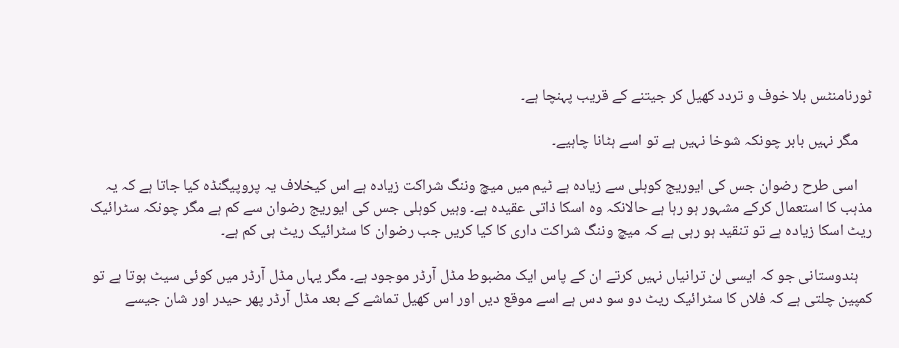ٹورنامنٹس بلا خوف و تردد کھیل کر جیتنے کے قریب پہنچا ہے۔

    مگر نہیں بابر چونکہ شوخا نہیں ہے تو اسے ہٹانا چاہیے۔

    اسی طرح رضوان جس کی ایوریج کوہلی سے زیادہ ہے ٹیم میں میچ وننگ شراکت زیادہ ہے اس کیخلاف یہ پروپیگنڈہ کیا جاتا ہے کہ یہ مذہب کا استعمال کرکے مشہور ہو رہا ہے حالانکہ وہ اسکا ذاتی عقیدہ ہے۔ وہیں کوہلی جس کی ایوریج رضوان سے کم ہے مگر چونکہ سٹرائیک ریٹ اسکا زیادہ ہے تو تنقید ہو رہی ہے کہ میچ وننگ شراکت داری کا کیا کریں جب رضوان کا سٹرائیک ریٹ ہی کم ہے۔

    ہندوستانی جو کہ ایسی لن ترانیاں نہیں کرتے ان کے پاس ایک مضبوط مڈل آرڈر موجود ہے۔ مگر یہاں مڈل آرڈر میں کوئی سیٹ ہوتا ہے تو کمپین چلتی ہے کہ فلاں کا سٹرائیک ریٹ دو سو دس ہے اسے موقع دیں اور اس کھیل تماشے کے بعد مڈل آرڈر پھر حیدر اور شان جیسے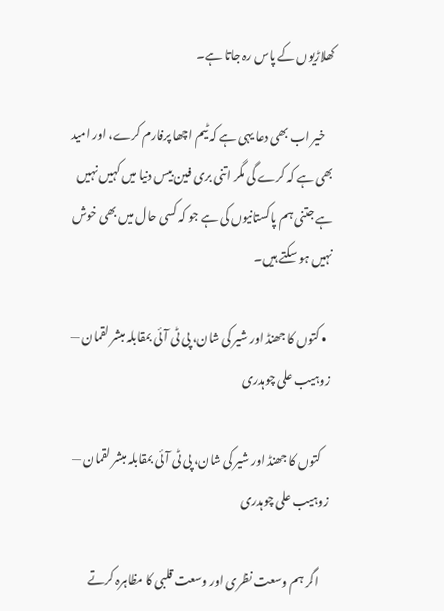کھلاڑیوں کے پاس رہ جاتا ہے۔

    خیر اب بھی دعا یہی ہے کہ ٹیم اچھا پرفارم کرے، اور امید بھی ہے کہ کرے گی مگر اتنی بری فین بیس دنیا میں کہیں نہیں ہے جتنی ہم پاکستانیوں کی ہے جو کہ کسی حال میں بھی خوش نہیں ہو سکتے ہیں۔

  • کتوں کا جھنڈ اور شیر کی شان، پی ٹی آئی بمقابلہ مبشر لقمان — زوہیب علی چوہدری

    کتوں کا جھنڈ اور شیر کی شان، پی ٹی آئی بمقابلہ مبشر لقمان — زوہیب علی چوہدری

    اگر ہم وسعت نظری اور وسعت قلبی کا مظاہرہ کرتے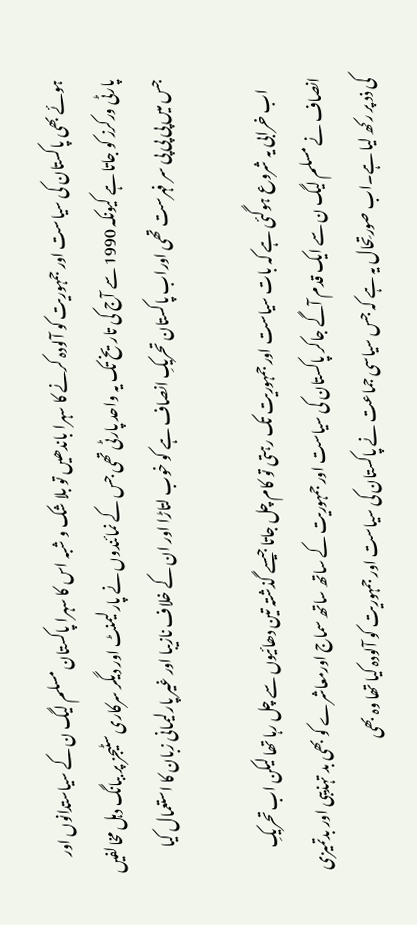ہوئے بھی پاکستان کی سیاست اور جمہوریت کو آلودہ کرنے کا سہرا باندھیں تو بلا شک و شبہ اس کا سہرا پاکستان مسلم لیگ ن کے سیاستدانوں اور پارٹی ورکرز کو جاتا ہے کیونکہ 1990 سے آج کی تاریخ تک یہ واحد پارٹی تھی جس کے نمائندوں نے پارلیمنٹ اور دیگر سرکاری سٹیجز پر ببانگ دہل مخالفیں جس میں پی پی پی سر فہرست تھی اوراب پاکستان تحریکِ انصاف ہے کو خوب لتاڑا اور ان کے خلاف نازیبا اور غیر پارلیمانی زبان کا استعمال کیا

    اب خرابی یہ شروع ہوگئی ہے کہ بات سیاست اور جمہوریت تک رہتی تو کام چل جاتا جیسے گذشتہ تین دھائیوں سے چل رہا تھا لیکن اب تحریکِ انصاف نے مسلم لیگ ن سے ایک قدم آگے جاکر پاکستان کی سیاست اور جمہوریت کے ساتھ ساتھ سماج اورمعاشرے کو بھی بد تہذیبی اور بدتمیزی کی ذد پر رکھ لیا ہے۔اب صورتِحال یہ ہے کہ جس سیاسی جماعت نے پاکستان کی سیاست اور جمہوریت کو آلودہ کیا تھا وہ بھی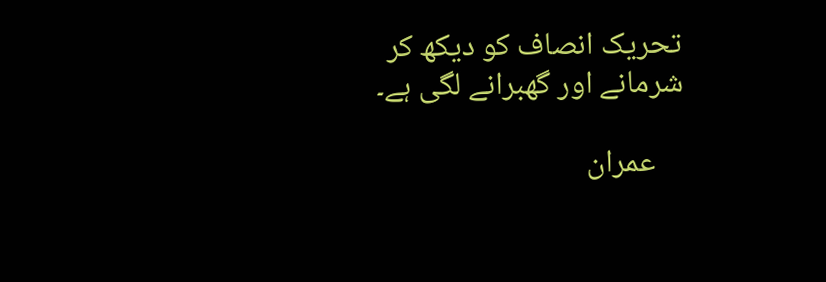تحریک انصاف کو دیکھ کر شرمانے اور گھبرانے لگی ہے۔

    عمران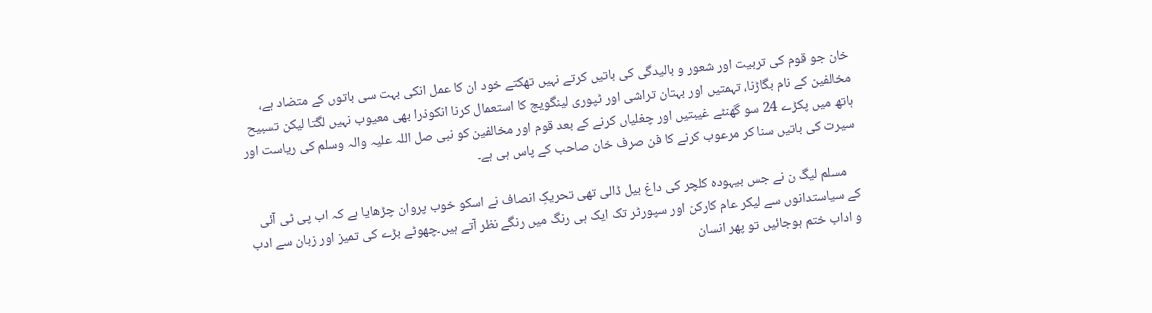خان جو قوم کی تربیت اور شعور و بالیدگی کی باتیں کرتے نہیں تھکتے خود ان کا عمل انکی بہت سی باتوں کے متضاد ہے، مخالفین کے نام بگاڑنا، تہمتیں اور بہتان تراشی اور ٹپوری لینگویج کا استعمال کرنا انکوذرا بھی معیوب نہیں لگتا لیکن تسبیح ہاتھ میں پکڑے 24 سو گھنٹے غیبتیں اور چغلیاں کرنے کے بعد قوم اور مخالفین کو نبی صل اللہ علیہ والہ وسلم کی ریاست اور سیرت کی باتیں سنا کر مرعوب کرنے کا فن صرف خان صاحب کے پاس ہی ہے۔

    مسلم لیگ ن نے جس بیہودہ کلچر کی داغ بیل ڈالی تھی تحریکِ انصاف نے اسکو خوب پروان چڑھایا ہے کہ اب پی ٹی آئی کے سیاستدانوں سے لیکر عام کارکن اور سپورٹر تک ایک ہی رنگ میں رنگے نظر آتے ہیں۔چھوٹے بڑے کی تمیز اور زبان سے ادب و اداب ختم ہوجائیں تو پھر انسان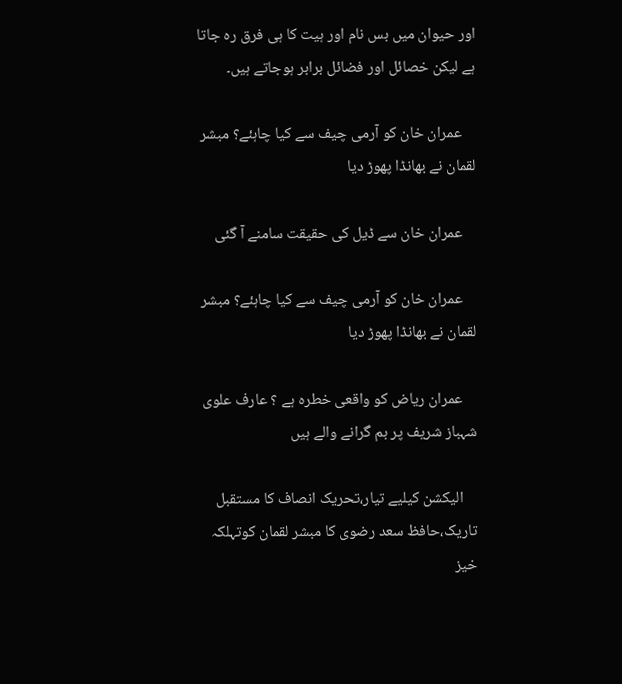اور حیوان میں بس نام اور ہیت کا ہی فرق رہ جاتا ہے لیکن خصائل اور فضائل برابر ہوجاتے ہیں۔

    عمران خان کو آرمی چیف سے کیا چاہئے؟ مبشر لقمان نے بھانڈا پھوڑ دیا

    عمران خان سے ڈیل کی حقیقت سامنے آ گئی

    عمران خان کو آرمی چیف سے کیا چاہئے؟ مبشر لقمان نے بھانڈا پھوڑ دیا

    عمران ریاض کو واقعی خطرہ ہے ؟ عارف علوی شہباز شریف پر بم گرانے والے ہیں

    الیکشن کیلیے تیار،تحریک انصاف کا مستقبل تاریک،حافظ سعد رضوی کا مبشر لقمان کوتہلکہ خیز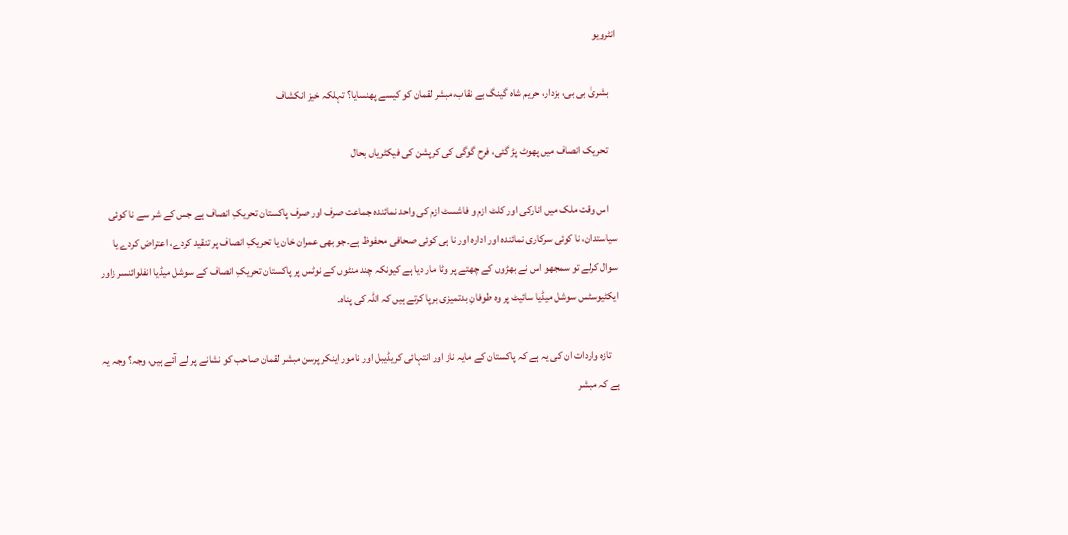انٹرویو

    بشریٰ بی بی، بزدار، حریم شاہ گینگ بے نقاب،مبشر لقمان کو کیسے پھنسایا؟ تہلکہ خیز انکشاف

    تحریک انصاف میں پھوٹ پڑ گئی، فرح گوگی کی کرپشن کی فیکٹریاں بحال

    اس وقت ملک میں انارکی اور کلٹ ازم و فاشسٹ ازم کی واحد نمائندہ جماعت صرف اور صرف پاکستان تحریکِ انصاف ہے جس کے شر سے نا کوئی سیاستدان، نا کوئی سرکاری نمائندہ اور ادارہ اور نا ہی کوئی صحافی محفوظ ہے۔جو بھی عمران خان یا تحریکِ انصاف پر تنقید کردے، اعتراض کردے یا سوال کرلے تو سمجھو اس نے بھڑوں کے چھتے پر وٹا مار دیا ہے کیونکہ چند منٹوں کے نوٹس پر پاکستان تحریکِ انصاف کے سوشل میڈیا انفلوائنسر زاور ایکٹیوسٹس سوشل میڈیا سائیٹ پر وہ طوفانِ بدتمیزی برپا کرتے ہیں کہ اللہ کی پناہ۔

    تازہ واردات ان کی یہ ہے کہ پاکستان کے مایہ ناز اور انتہائی کریڈیبل اور نامور اینکر پرسن مبشر لقمان صاحب کو نشانے پر لے آئے ہیں، وجہ؟ وجہ یہ ہے کہ مبشر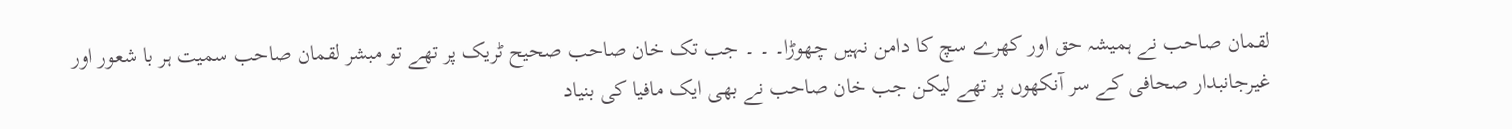لقمان صاحب نے ہمیشہ حق اور کھرے سچ کا دامن نہیں چھوڑا۔ ۔ ۔ جب تک خان صاحب صحیح ٹریک پر تھے تو مبشر لقمان صاحب سمیت ہر با شعور اور غیرجانبدار صحافی کے سر آنکھوں پر تھے لیکن جب خان صاحب نے بھی ایک مافیا کی بنیاد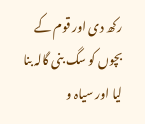رکھ دی اور قوم کے بچوں کو سگ بنی گالہ بنا لیا اور سیاہ و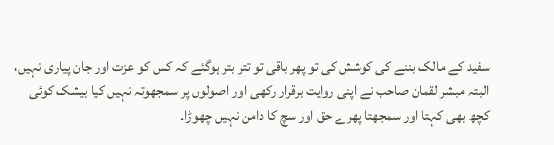سفید کے مالک بننے کی کوشش کی تو پھر باقی تو تتر بتر ہوگئے کہ کس کو عزت اور جان پیاری نہیں، البتہ مبشر لقمان صاحب نے اپنی روایت برقرار رکھی اور اصولوں پر سمجھوتہ نہیں کیا بیشک کوئی کچھ بھی کہتا اور سمجھتا پھرے حق اور سچ کا دامن نہیں چھوڑا۔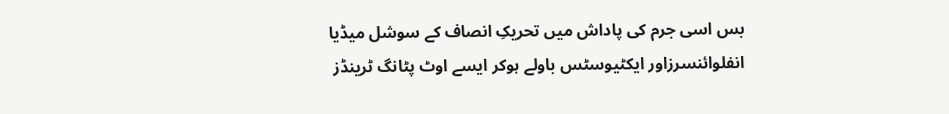بس اسی جرم کی پاداش میں تحریکِ انصاف کے سوشل میڈیا انفلوائنسرزاور ایکٹیوسٹس باولے ہوکر ایسے اوٹ پٹانگ ٹرینڈز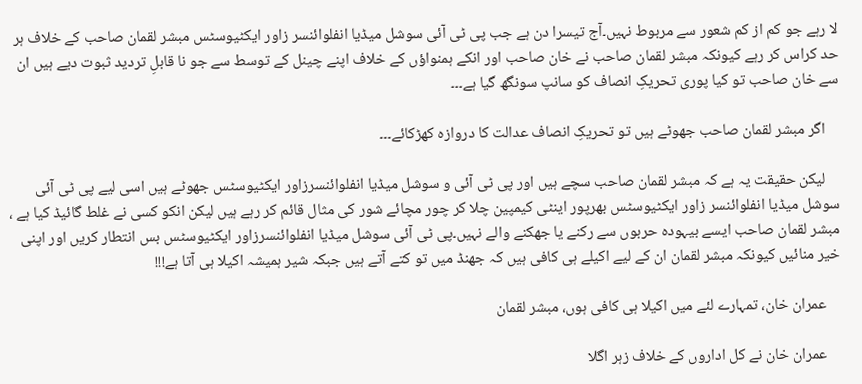لا رہے جو کم از کم شعور سے مربوط نہیں۔آج تیسرا دن ہے جب پی ٹی آئی سوشل میڈیا انفلوائنسر زاور ایکٹیوسٹس مبشر لقمان صاحب کے خلاف ہر حد کراس کر رہے کیونکہ مبشر لقمان صاحب نے خان صاحب اور انکے ہمنواؤں کے خلاف اپنے چینل کے توسط سے جو نا قابلِ تردید ثبوت دیے ہیں ان سے خان صاحب تو کیا پوری تحریکِ انصاف کو سانپ سونگھ گیا ہے۔۔۔

    اگر مبشر لقمان صاحب جھوٹے ہیں تو تحریکِ انصاف عدالت کا دروازہ کھڑکائے۔۔۔

    لیکن حقیقت یہ ہے کہ مبشر لقمان صاحب سچے ہیں اور پی ٹی آئی و سوشل میڈیا انفلوائنسرزاور ایکٹیوسٹس جھوٹے ہیں اسی لیے پی ٹی آئی سوشل میڈیا انفلوائنسر زاور ایکٹیوسٹس بھرپور اینٹی کیمپین چلا کر چور مچائے شور کی مثال قائم کر رہے ہیں لیکن انکو کسی نے غلط گائیڈ کیا ہے ، مبشر لقمان صاحب ایسے بیہودہ حربوں سے رکنے یا جھکنے والے نہیں۔پی ٹی آئی سوشل میڈیا انفلوائنسرزاور ایکٹیوسٹس بس انتطار کریں اور اپنی خیر منائیں کیونکہ مبشر لقمان ان کے لیے اکیلے ہی کافی ہیں کہ جھنڈ میں تو کتے آتے ہیں جبکہ شیر ہمیشہ اکیلا ہی آتا ہے!!!

    عمران خان، تمہارے لئے میں اکیلا ہی کافی ہوں، مبشر لقمان

    عمران خان نے کل اداروں کے خلاف زہر اگلا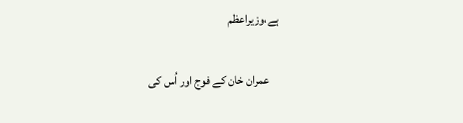ہے،وزیراعظم

    عمران خان کے فوج اور اُس کی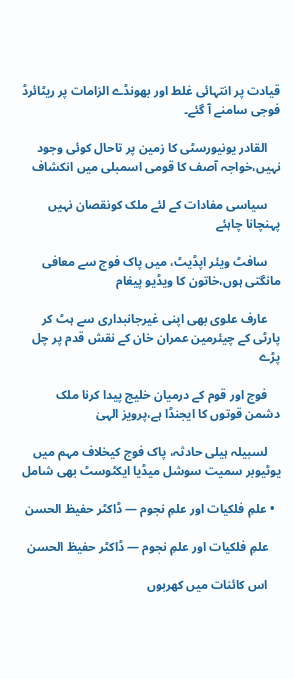قیادت پر انتہائی غلط اور بھونڈے الزامات پر ریٹائرڈ فوجی سامنے آ گئے۔

    القادر یونیورسٹی کا زمین پر تاحال کوئی وجود نہیں،خواجہ آصف کا قومی اسمبلی میں انکشاف

    سیاسی مفادات کے لئے ملک کونقصان نہیں پہنچانا چاہئے

    سافٹ ویئر اپڈیٹ، میں پاک فوج سے معافی مانگتی ہوں،خاتون کا ویڈیو پیغام

    عارف علوی بھی اپنی غیرجانبداری سے ہٹ کر پارٹی کے چیئرمین عمران خان کے نقش قدم پر چل پڑے

    فوج اور قوم کے درمیان خلیج پیدا کرنا ملک دشمن قوتوں کا ایجنڈا ہے،پرویز الہیٰ

    لسبیلہ ہیلی حادثہ، پاک فوج کیخلاف مہم میں یوٹیوبر سمیت سوشل میڈیا ایکٹوسٹ بھی شامل

  • علمِ فلکیات اور علمِ نجوم — ڈاکٹر حفیظ الحسن

    علمِ فلکیات اور علمِ نجوم — ڈاکٹر حفیظ الحسن

    اس کائنات میں کھربوں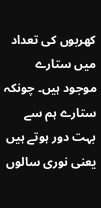کھربوں کی تعداد میں ستارے موجود ہیں۔ چونکہ ستارے ہم سے بہت دور ہوتے ہیں یعنی نوری سالوں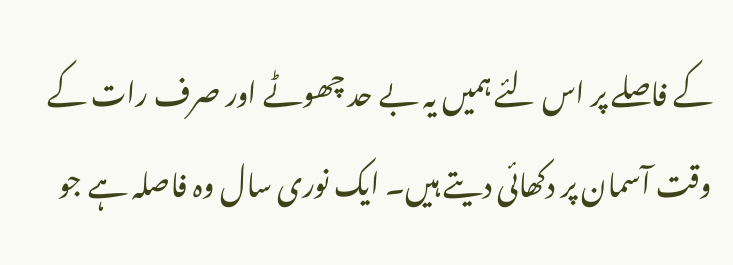کے فاصلے پر اس لئے ہمیں یہ بے حد چھوٹے اور صرف رات کے وقت آسمان پر دکھائی دیتے ہیں۔ ایک نوری سال وہ فاصلہ ہے جو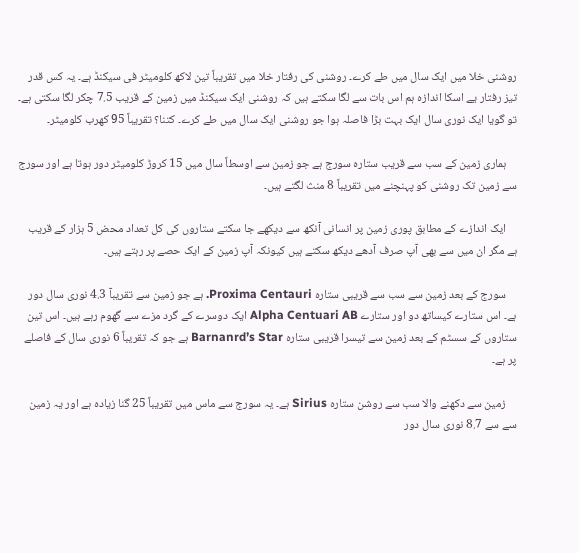روشنی خلا میں ایک سال میں طے کرے۔ روشنی کی رفتار خلا میں تقریباً تین لاکھ کلومیٹر فی سیکنڈ ہے۔ یہ کس قدر تیز رفتار یے اسکا اندازہ ہم اس بات سے لگا سکتے ہیں کہ روشنی ایک سیکنڈ میں زمین کے قریب 7.5 چکر لگا سکتی ہے۔ تو گویا ایک نوری سال ایک بہت بڑا فاصلہ ہوا جو روشنی ایک سال میں طے کرے۔ کتنا؟ تقریباً 95 کھرب کلومیٹر۔

    ہماری زمین کے سب سے قریب ستارہ سورج ہے جو زمین سے اوسطاً سال میں 15 کروڑ کلومیٹر دور ہوتا ہے اور سورج سے زمین تک روشنی کو پہنچنے میں تقریباً 8 منث لگتے ہیں۔

    ایک اندازے کے مطابق پوری زمین پر انسانی آنکھ سے دیکھے جا سکتے ستاروں کی کل تعداد محض 5 ہزار کے قریب ہے مگر ان میں سے بھی آپ صرف آدھے دیکھ سکتے ہیں کیونکہ آپ زمین کے ایک حصے پر رہتے ہیں۔

    سورج کے بعد زمین سے سب سے قریبی ستارہ Proxima Centauri. ہے جو زمین سے تقریبآ 4.3 نوری سال دور ہے۔ اس ستارے کیساتھ دو اور ستارے Alpha Centuari AB ایک دوسرے کے گرد مزے سے گھوم رہے ہیں۔ اس تین ستاروں کے سسٹم کے بعد زمین سے تیسرا قریبی ستارہ Barnanrd’s Star ہے جو کہ تقریباً 6 نوری سال کے فاصلے پر ہے۔

    زمین سے دکھنے والا سب سے روشن ستارہ Sirius ہے۔ یہ سورج سے ماس میں تقریباً 25 گنا زیادہ ہے اور یہ زمین سے سے 8.7 نوری سال دور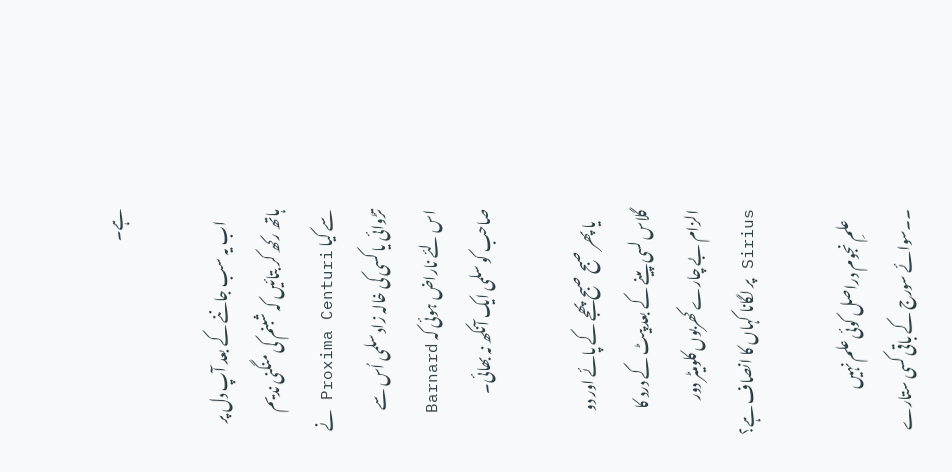ہے۔

    اب یہ سب جاننے کے بعد آپ دل پر ہاتھ رکھ کر بتائیں کہ شبنم کی منگنی ندیم سے کیا Proxima Centuri نے تڑوائی یا کسی کی خالہ زاد سلمی اُس سے اس لئے ناراض ہوئی کہ Barnard صاحب کو سلمی ایک آنکھ نہ بھائی۔

    یا پھر صبح صبح پھجے کے پائے اور دو گلاس لسی پینے کے بعد پیٹ کے درد کا الزام بے چارے کھربوں کلومیٹر دور Sirius پر لگانا کہاں کا انصاف ہے؟

    علمِ نجوم دراصل کوئی علم نہیں ۔۔سوائے سورج کے باقی کسی ستارے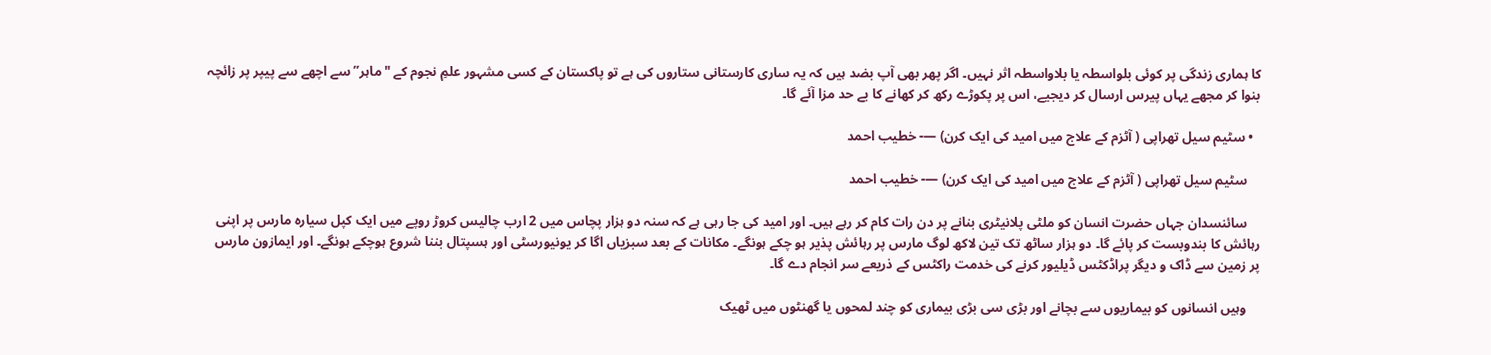کا ہماری زندگی پر کوئی بلواسطہ یا بلاواسطہ اثر نہیں۔ اگر پھر بھی آپ بضد ہیں کہ یہ ساری کارستانی ستاروں کی ہے تو پاکستان کے کسی مشہور علمِ نجوم کے "ماہر” سے اچھے سے پیپر پر زائچہ بنوا کر مجھے یہاں پیرس ارسال کر دیجیے، اس پر پکوڑے رکھ کر کھانے کا بے حد مزا آئے گا۔

  • سٹیم سیل تھراپی ( آٹزم کے علاج میں امید کی ایک کرن) —- خطیب احمد

    سٹیم سیل تھراپی ( آٹزم کے علاج میں امید کی ایک کرن) —- خطیب احمد

    سائنسدان جہاں حضرت انسان کو ملٹی پلانیٹری بنانے پر دن رات کام کر رہے ہیں۔ اور امید کی جا رہی ہے کہ سنہ دو ہزار پچاس میں 2 ارب چالیس کروڑ روپے میں ایک کپل سیارہ مارس پر اپنی رہائش کا بندوبست کر پائے گا۔ دو ہزار ساٹھ تک تین لاکھ لوگ مارس پر رہائش پذیر ہو چکے ہونگے۔ مکانات کے بعد سبزیاں اگا کر یونیورسٹی اور ہسپتال بننا شروع ہوچکے ہونگے۔ اور ایمازون مارس پر زمین سے ڈاک و دیگر پراڈکٹس ڈیلیور کرنے کی خدمت راکٹس کے ذریعے سر انجام دے گا۔

    وہیں انسانوں کو بیماریوں سے بچانے اور بڑی سی بڑی بیماری کو چند لمحوں یا گھنٹوں میں ٹھیک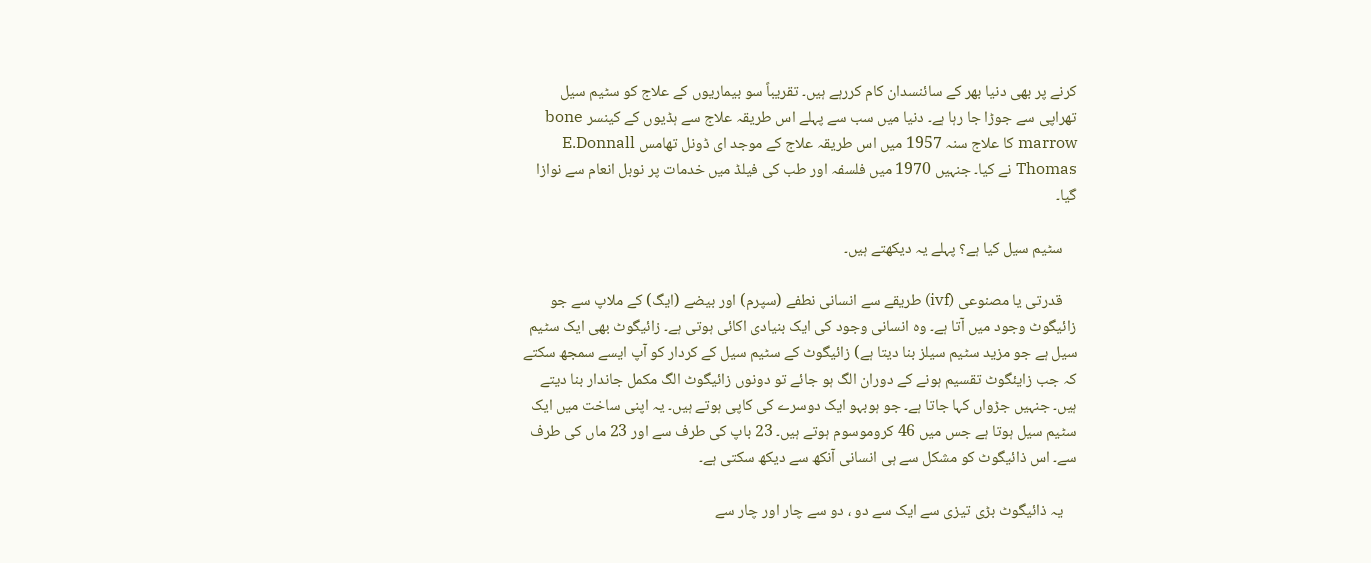کرنے پر بھی دنیا بھر کے سائنسدان کام کررہے ہیں۔ تقریباً سو بیماریوں کے علاج کو سٹیم سیل تھراپی سے جوڑا جا رہا ہے۔ دنیا میں سب سے پہلے اس طریقہ علاج سے ہڈیوں کے کینسر bone marrow کا علاج سنہ 1957 میں اس طریقہ علاج کے موجد ای ڈونل تھامس E.Donnall Thomas نے کیا۔ جنہیں 1970 میں فلسفہ اور طب کی فیلڈ میں خدمات پر نوبل انعام سے نوازا گیا۔

    سٹیم سیل کیا ہے؟ پہلے یہ دیکھتے ہیں۔

    قدرتی یا مصنوعی (ivf) طریقے سے انسانی نطفے (سپرم) اور بیضے (ایگ) کے ملاپ سے جو زائیگوٹ وجود میں آتا ہے۔ وہ انسانی وجود کی ایک بنیادی اکائی ہوتی ہے۔ زائیگوٹ بھی ایک سٹیم سیل ہے جو مزید سٹیم سیلز بنا دیتا ہے) زائیگوٹ کے سٹیم سیل کے کردار کو آپ ایسے سمجھ سکتے کہ جب زایئگوٹ تقسیم ہونے کے دوران الگ ہو جائے تو دونوں زائیگوٹ الگ مکمل جاندار بنا دیتے ہیں۔ جنہیں جڑواں کہا جاتا ہے۔ جو ہوبہو ایک دوسرے کی کاپی ہوتے ہیں۔ یہ اپنی ساخت میں ایک سٹیم سیل ہوتا ہے جس میں 46 کروموسوم ہوتے ہیں۔ 23 باپ کی طرف سے اور 23 ماں کی طرف سے۔ اس ذائیگوٹ کو مشکل سے ہی انسانی آنکھ سے دیکھ سکتی ہے۔

    یہ ذائیگوٹ بڑی تیزی سے ایک سے دو ، دو سے چار اور چار سے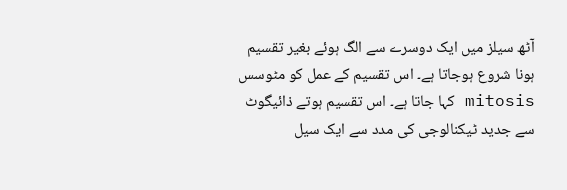آٹھ سیلز میں ایک دوسرے سے الگ ہوئے بغیر تقسیم ہونا شروع ہوجاتا ہے۔ اس تقسیم کے عمل کو مٹوسس mitosis کہا جاتا ہے۔ اس تقسیم ہوتے ذائیگوٹ سے جدید ٹیکنالوجی کی مدد سے ایک سیل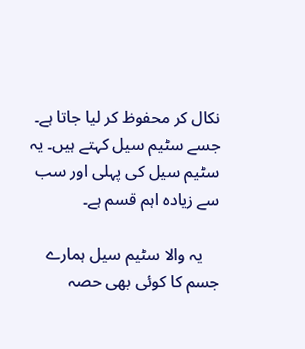نکال کر محفوظ کر لیا جاتا ہے۔ جسے سٹیم سیل کہتے ہیں۔ یہ سٹیم سیل کی پہلی اور سب سے زیادہ اہم قسم ہے۔

    یہ والا سٹیم سیل ہمارے جسم کا کوئی بھی حصہ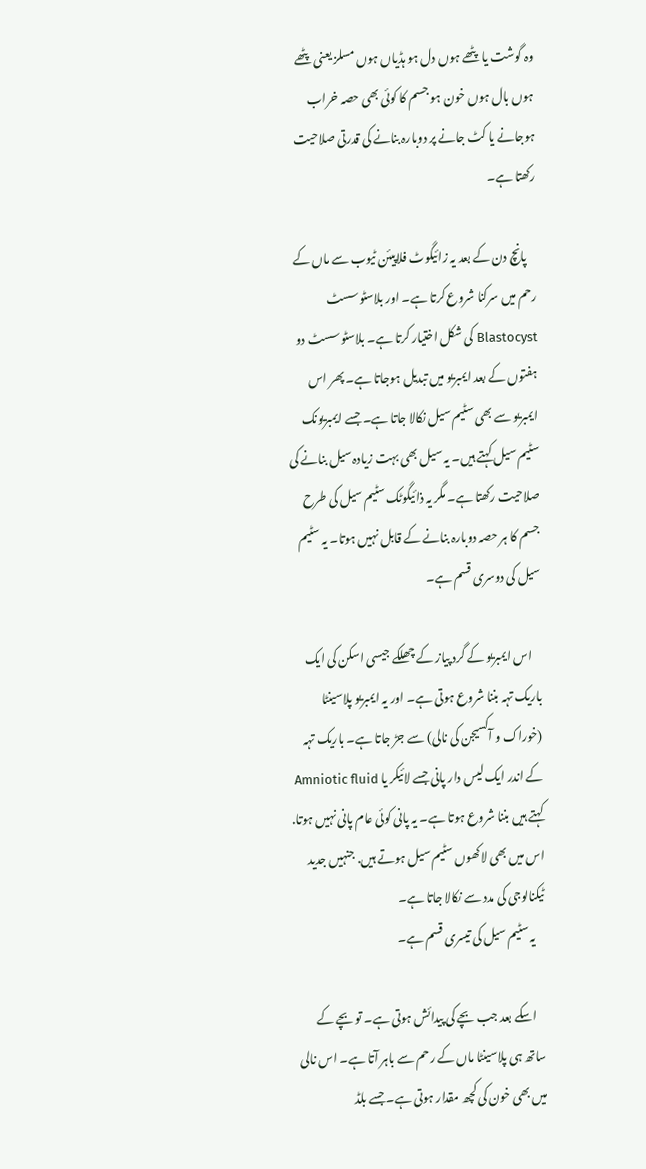وہ گوشت یا پٹھے ہوں دل ہو ہڈیاں ہوں مسلز یعنی پٹھے ہوں بال ہوں خون ہو جسم کا کوئی بھی حصہ خراب ہوجانے یا کٹ جانے پر دوبارہ بنانے کی قدرتی صلاحیت رکھتا ہے۔

    پانچ دن کے بعد یہ زائیگوٹ فلاپیئن ٹیوب سے ماں کے رحم میں سرکنا شروع کرتا ہے۔ اور بلاسٹو سسٹ Blastocyst کی شکل اختیار کرتا ہے۔ بلاسٹو سسٹ دو ہفتوں کے بعد ایمبریو میں تبدیل ہوجاتا ہے۔ پھر اس ایمبریو سے بھی سٹیم سیل نکالا جاتا ہے۔ جسے ایمبریونک سٹیم سیل کہتے ہیں۔ یہ سیل بھی بہت زیادہ سیل بنانے کی صلاحیت رکھتا ہے۔ مگر یہ ذائیگوٹک سٹیم سیل کی طرح جسم کا ہر حصہ دوبارہ بنانے کے قابل نہیں ہوتا۔ یہ سٹیم سیل کی دوسری قسم ہے۔

    اس ایمبریو کے گرد پیاز کے چھلکے جیسی اسکن کی ایک باریک تہہ بننا شروع ہوتی ہے۔ اور یہ ایمبریو پلاسینٹا (خوراک و آکسیجن کی نالی) سے جڑ جاتا ہے۔ باریک تہہ کے اندر ایک لیس دار پانی جسے لائیکر یا Amniotic fluid کہتے ہیں بننا شروع ہوتا ہے۔ یہ پانی کوئی عام پانی نہیں ہوتا. اس میں بھی لاکھوں سٹیم سیل ہوتے ہیں. جنہیں جدید ٹیکنالوجی کی مدد سے نکالا جاتا ہے۔
    یہ سٹیم سیل کی تیسری قسم ہے۔

    اسکے بعد جب بچے کی پیدائش ہوتی ہے۔ تو بچے کے ساتھ ہی پلاسینٹا ماں کے رحم سے باہر آتا ہے۔ اس نالی میں بھی خون کی کچھ مقدار ہوتی ہے۔ جسے بلڈ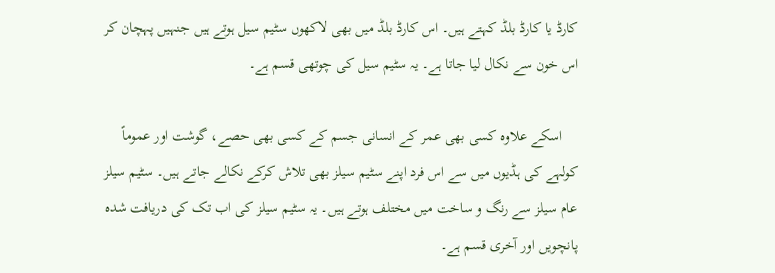کارڈ یا کارڈ بلڈ کہتے ہیں۔ اس کارڈ بلڈ میں بھی لاکھوں سٹیم سیل ہوتے ہیں جنہیں پہچان کر اس خون سے نکال لیا جاتا ہے۔ یہ سٹیم سیل کی چوتھی قسم ہے۔

    اسکے علاوہ کسی بھی عمر کے انسانی جسم کے کسی بھی حصے، گوشت اور عموماً کولہے کی ہڈیوں میں سے اس فرد اپنے سٹیم سیلز بھی تلاش کرکے نکالے جاتے ہیں۔ سٹیم سیلز عام سیلز سے رنگ و ساخت میں مختلف ہوتے ہیں۔ یہ سٹیم سیلز کی اب تک کی دریافت شدہ پانچویں اور آخری قسم ہے۔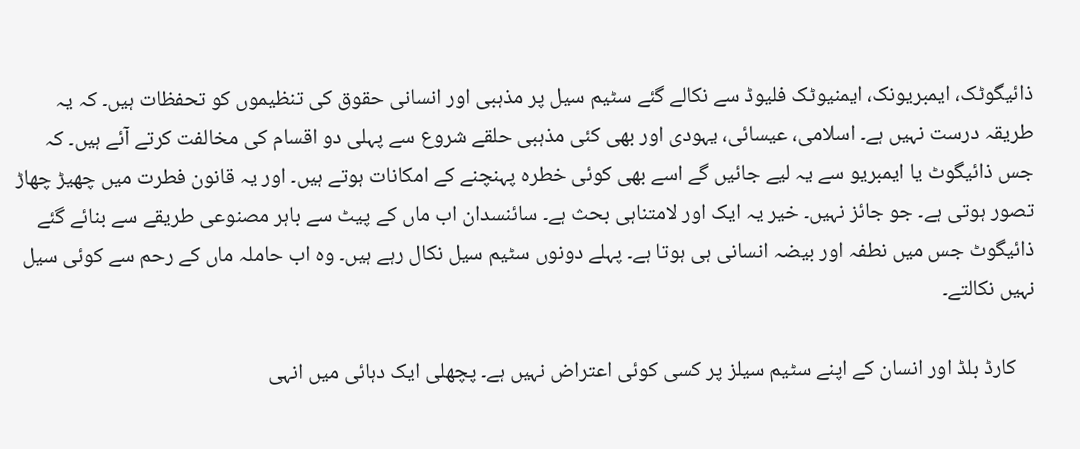ذائیگوٹک، ایمبریونک، ایمنیوٹک فلیوڈ سے نکالے گئے سٹیم سیل پر مذہبی اور انسانی حقوق کی تنظیموں کو تحفظات ہیں۔ کہ یہ طریقہ درست نہیں ہے۔ اسلامی، عیسائی، یہودی اور بھی کئی مذہبی حلقے شروع سے پہلی دو اقسام کی مخالفت کرتے آئے ہیں۔ کہ جس ذائیگوٹ یا ایمبریو سے یہ لیے جائیں گے اسے بھی کوئی خطرہ پہنچنے کے امکانات ہوتے ہیں۔ اور یہ قانون فطرت میں چھیڑ چھاڑ تصور ہوتی ہے۔ جو جائز نہیں۔ خیر یہ ایک اور لامتناہی بحث ہے۔ سائنسدان اب ماں کے پیٹ سے باہر مصنوعی طریقے سے بنائے گئے ذائیگوٹ جس میں نطفہ اور بیضہ انسانی ہی ہوتا ہے۔ پہلے دونوں سٹیم سیل نکال رہے ہیں۔ وہ اب حاملہ ماں کے رحم سے کوئی سیل نہیں نکالتے۔

    کارڈ بلڈ اور انسان کے اپنے سٹیم سیلز پر کسی کوئی اعتراض نہیں ہے۔ پچھلی ایک دہائی میں انہی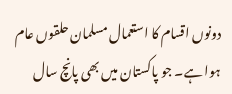دونوں اقسام کا استعمال مسلمان حلقوں عام ہوا ہے۔ جو پاکستان میں بھی پانچ سال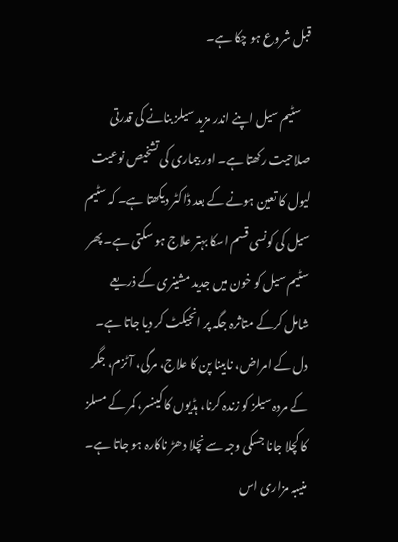قبل شروع ہو چکا ہے۔

    سٹیم سیل اپنے اندر مزید سیلز بنانے کی قدرتی صلاحیت رکھتا ہے۔ اور بیماری کی تشخیص نوعیت لیول کا تعین ہونے کے بعد ڈاکٹر دیکھتا ہے۔ کہ سٹیم سیل کی کونسی قسم اسکا بہتر علاج ہو سکتی ہے۔ پھر سٹیم سیل کو خون میں جدید مشینری کے ذریعے شامل کرکے متاثرہ جگہ پر انجیکٹ کر دیا جاتا ہے۔ دل کے امراض، نابینا پن کا علاج، مرگی، آٹزم، جگر کے مردہ سیلز کو زندہ کرنا، ہڈیوں کا کینسر، کمر کے مسلز کا کچلا جانا جسکی وجہ سے نچلا دھڑ ناکارہ ہو جاتا ہے۔ منیبہ مزاری اس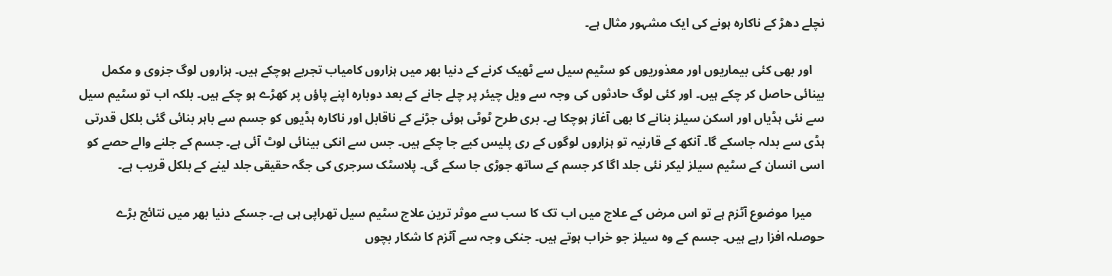نچلے دھڑ کے ناکارہ ہونے کی ایک مشہور مثال ہے۔

    اور بھی کئی بیماریوں اور معذوریوں کو سٹیم سیل سے ٹھیک کرنے کے دنیا بھر میں ہزاروں کامیاب تجربے ہوچکے ہیں۔ ہزاروں لوگ جزوی و مکمل بینائی حاصل کر چکے ہیں۔ اور کئی لوگ حادثوں کی وجہ سے ویل چیئر پر چلے جانے کے بعد دوبارہ اپنے پاؤں پر کھڑے ہو چکے ہیں۔ بلکہ اب تو سٹیم سیل سے نئی ہڈیاں اور اسکن سیلز بنانے کا بھی آغاز ہوچکا ہے۔ بری طرح ٹوٹی ہوئی جڑنے کے ناقابل اور ناکارہ ہڈیوں کو جسم سے باہر بنائی گئی بلکل قدرتی ہڈی سے بدلہ جاسکے گا۔ آنکھ کے قارنیہ تو ہزاروں لوگوں کے ری پلیس کیے جا چکے ہیں۔ جس سے انکی بینائی لوٹ آئی ہے۔ جسم کے جلنے والے حصے کو اسی انسان کے سٹیم سیلز لیکر نئی جلد اگا کر جسم کے ساتھ جوڑی جا سکے گی۔ پلاسٹک سرجری کی جگہ حقیقی جلد لینے کے بلکل قریب ہے۔

    میرا موضوع آٹزم ہے تو اس مرض کے علاج میں اب تک کا سب سے موثر ترین علاج سٹیم سیل تھراپی ہی ہے۔ جسکے دنیا بھر میں نتائج بڑے حوصلہ افزا رہے ہیں۔ جسم کے وہ سیلز جو خراب ہوتے ہیں۔ جنکی وجہ سے آٹزم کا شکار بچوں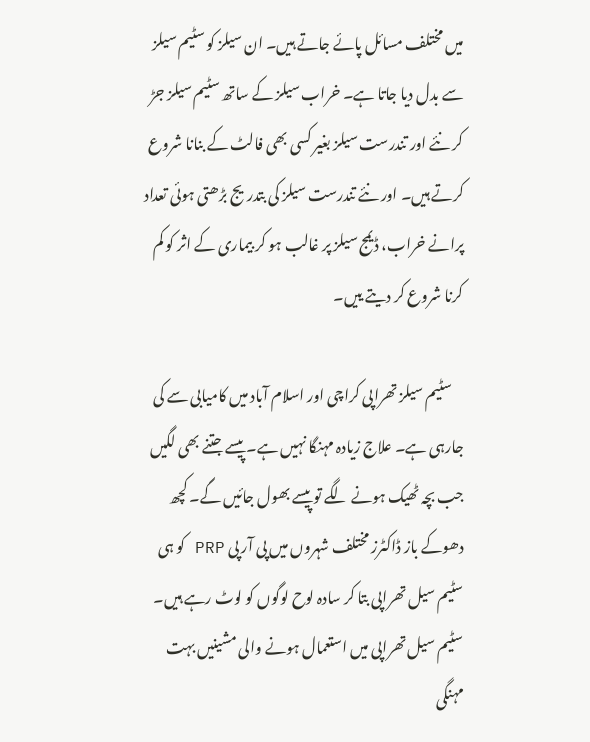میں مختلف مسائل پائے جاتے ہیں۔ ان سیلز کو سٹیم سیلز سے بدل دیا جاتا ہے۔ خراب سیلز کے ساتھ سٹیم سیلز جڑ کر نئے اور تندرست سیلز بغیر کسی بھی فالٹ کے بنانا شروع کرتے ہیں۔ اور نئے تندرست سیلز کی بتدریج بڑھتی ہوئی تعداد پرانے خراب، ڈیمج سیلز پر غالب ہو کر بیماری کے اثر کو کم کرنا شروع کر دیتے ییں۔

    سٹیم سیلز تھراپی کراچی اور اسلام آباد میں کامیابی سے کی جارہی ہے۔ علاج زیادہ مہنگا نہیں ہے۔ پیسے جتنے بھی لگیں جب بچہ ٹھیک ہونے لگے تو پیسے بھول جائیں گے۔ کچھ دھوکے باز ڈاکٹرز مختلف شہروں میں پی آر پی PRP کو ہی سٹیم سیل تھراپی بتا کر سادہ لوح لوگوں کو لوٹ رہے ہیں۔ سٹیم سیل تھراپی میں استعمال ہونے والی مشینیں بہت مہنگی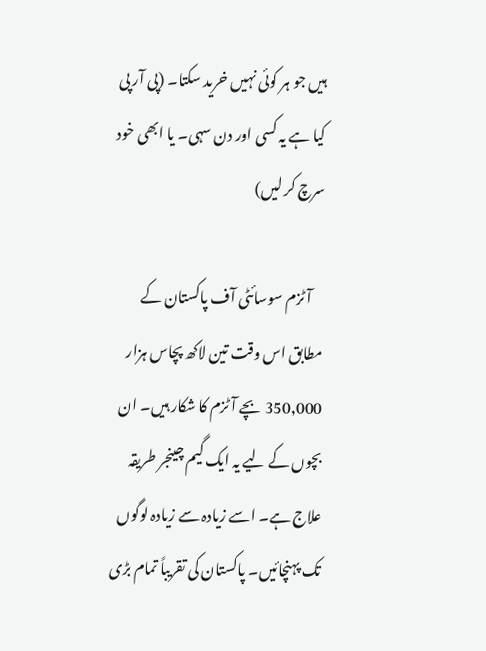ہیں جو ہر کوئی نہیں خرید سکتا۔ (پی آر پی کیا ہے یہ کسی اور دن سہی۔ یا ابھی خود سرچ کر لیں)

    آٹزم سوسائٹی آف پاکستان کے مطابق اس وقت تین لاکھ پچاس ہزار 350٫000 بچے آٹزم کا شکار ہیں۔ ان بچوں کے لیے یہ ایک گیم چینجر طریقہ علاج ہے۔ اسے زیادہ سے زیادہ لوگوں تک پہنچائیں۔ پاکستان کی تقریباً تمام بڑی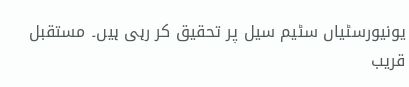یونیورسٹیاں سٹیم سیل پر تحقیق کر رہی ہیں۔ مستقبل قریب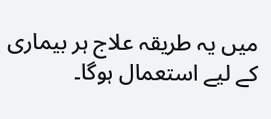میں یہ طریقہ علاج ہر بیماری کے لیے استعمال ہوگا۔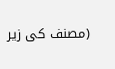(مصنف کی زیر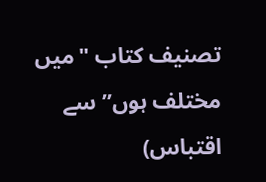تصنیف کتاب "میں مختلف ہوں” سے اقتباس)